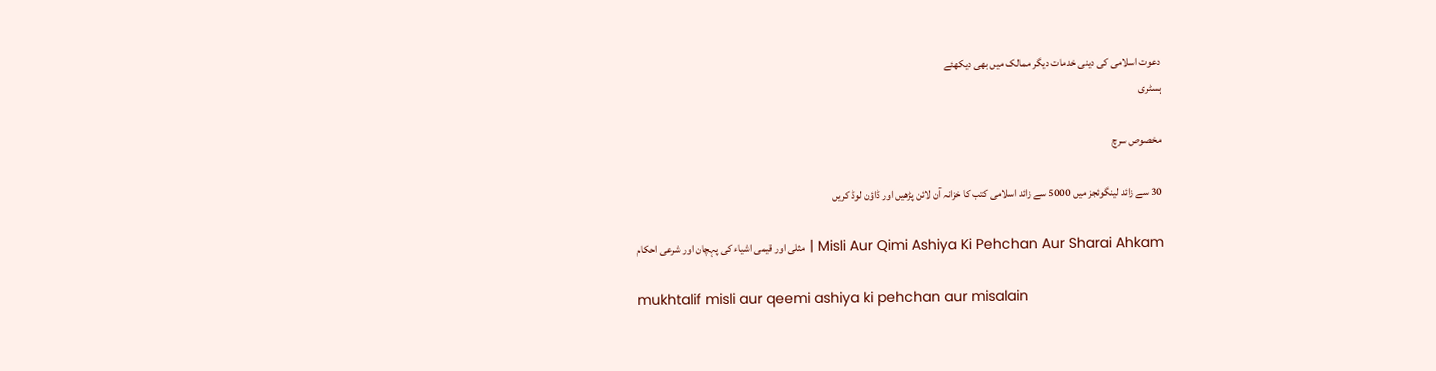دعوت اسلامی کی دینی خدمات دیگر ممالک میں بھی دیکھئے
ہسٹری

مخصوص سرچ

30 سے زائد لینگوئجز میں 5000 سے زائد اسلامی کتب کا خزانہ آن لائن پڑھیں اور ڈاؤن لوڈ کریں

Misli Aur Qimi Ashiya Ki Pehchan Aur Sharai Ahkam | مثلی اور قیمی اشیاء کی پہچان اور شرعی احکام

mukhtalif misli aur qeemi ashiya ki pehchan aur misalain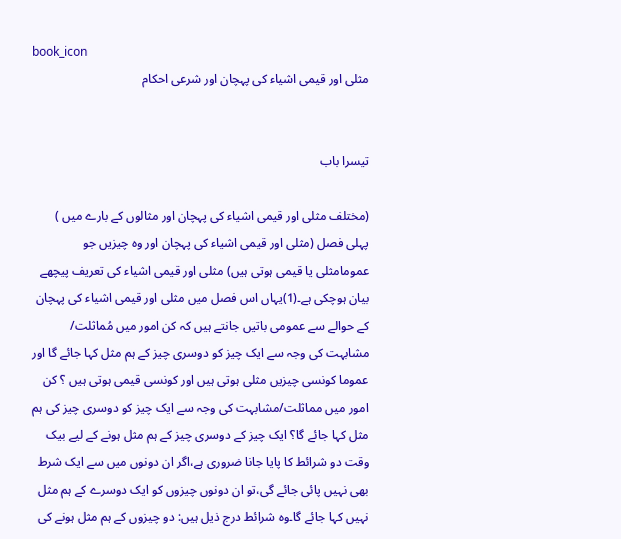book_icon
مثلی اور قیمی اشیاء کی پہچان اور شرعی احکام


تیسرا باب

(مختلف مثلی اور قیمی اشیاء کی پہچان اور مثالوں کے بارے میں ) پہلی فصل (مثلی اور قیمی اشیاء کی پہچان اور وہ چیزیں جو عمومامثلی یا قیمی ہوتی ہیں) مثلی اور قیمی اشیاء کی تعریف پیچھے بیان ہوچکی ہے۔(1)یہاں اس فصل میں مثلی اور قیمی اشیاء کی پہچان کے حوالے سے عمومی باتیں جانتے ہیں کہ کن امور میں مُماثلت/ مشابہت کی وجہ سے ایک چیز کو دوسری چیز کے ہم مثل کہا جائے گا اور عموما کونسی چیزیں مثلی ہوتی ہیں اور کونسی قیمی ہوتی ہیں ؟ کن امور میں مماثلت/مشابہت کی وجہ سے ایک چیز کو دوسری چیز کی ہم مثل کہا جائے گا؟ ایک چیز کے دوسری چیز کے ہم مثل ہونے کے لیے بیک وقت دو شرائط کا پایا جانا ضروری ہے،اگر ان دونوں میں سے ایک شرط بھی نہیں پائی جائے گی،تو ان دونوں چیزوں کو ایک دوسرے کے ہم مثل نہیں کہا جائے گا۔وہ شرائط درج ذیل ہیں: دو چیزوں کے ہم مثل ہونے کی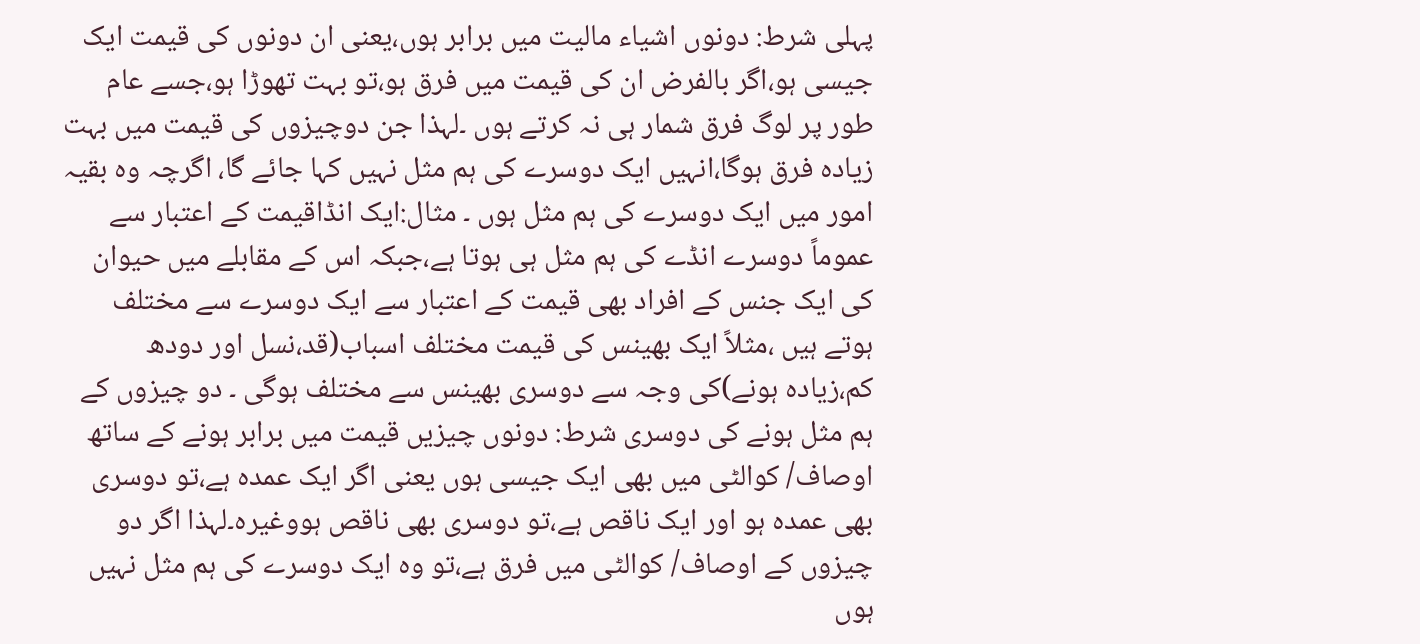پہلی شرط: دونوں اشیاء مالیت میں برابر ہوں،یعنی ان دونوں کی قیمت ایک جیسی ہو،اگر بالفرض ان کی قیمت میں فرق ہو،تو بہت تھوڑا ہو،جسے عام طور پر لوگ فرق شمار ہی نہ کرتے ہوں ۔لہذا جن دوچیزوں کی قیمت میں بہت زیادہ فرق ہوگا،انہیں ایک دوسرے کی ہم مثل نہیں کہا جائے گا، اگرچہ وہ بقیہ امور میں ایک دوسرے کی ہم مثل ہوں ۔ مثال:ایک انڈاقیمت کے اعتبار سے عموماً دوسرے انڈے کی ہم مثل ہی ہوتا ہے،جبکہ اس کے مقابلے میں حیوان کی ایک جنس کے افراد بھی قیمت کے اعتبار سے ایک دوسرے سے مختلف ہوتے ہیں ،مثلاً ایک بھینس کی قیمت مختلف اسباب(قد،نسل اور دودھ کم،زیادہ ہونے)کی وجہ سے دوسری بھینس سے مختلف ہوگی ۔ دو چیزوں کے ہم مثل ہونے کی دوسری شرط: دونوں چیزیں قیمت میں برابر ہونے کے ساتھ اوصاف/ کوالٹی میں بھی ایک جیسی ہوں یعنی اگر ایک عمدہ ہے،تو دوسری بھی عمدہ ہو اور ایک ناقص ہے،تو دوسری بھی ناقص ہووغیرہ۔لہذا اگر دو چیزوں کے اوصاف/ کوالٹی میں فرق ہے،تو وہ ایک دوسرے کی ہم مثل نہیں ہوں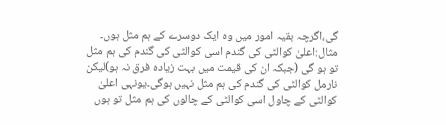گی،اگرچہ بقیہ امور میں وہ ایک دوسرے کے ہم مثل ہوں۔ مثال:اعلیٰ کوالٹی کی گندم اسی کوالٹی کی گندم کی ہم مثل تو ہو گی (جبکہ ان کی قیمت میں بہت زیادہ فرق نہ ہو)لیکن نارمل کوالٹی کی گندم کی ہم مثل نہیں ہوگی۔یونہی اعلیٰ کوالٹی کے چاول اسی کوالٹی کے چالوں کی ہم مثل تو ہوں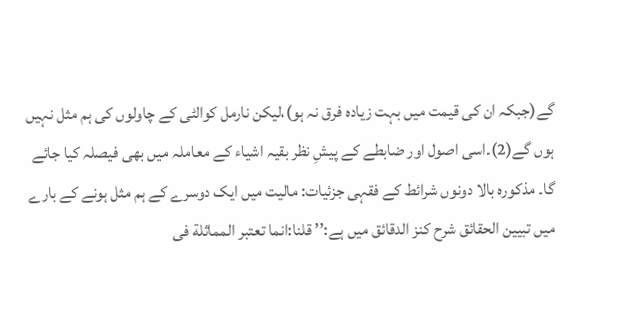گے(جبکہ ان کی قیمت میں بہت زیادہ فرق نہ ہو)،لیکن نارمل کوالٹی کے چاولوں کی ہم مثل نہیں ہوں گے(2)۔اسی اصول اور ضابطے کے پیشِ نظر بقیہ اشیاء کے معاملہ میں بھی فیصلہ کیا جائے گا۔ مذکورہ بالا دونوں شرائط کے فقہی جزئیات: مالیت میں ایک دوسرے کے ہم مثل ہونے کے بارے میں تبیین الحقائق شرح کنز الدقائق میں ہے:’’ قلنا:انما تعتبر المماثلة فی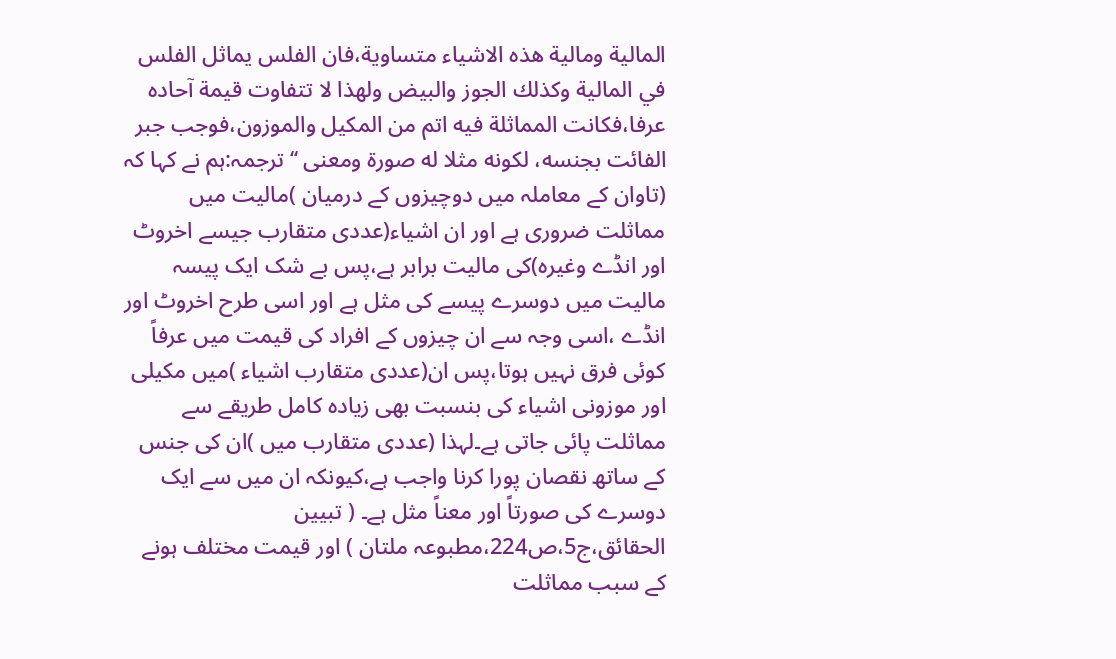المالية ومالية هذه الاشياء متساوية،فان الفلس يماثل الفلس في المالية وكذلك الجوز والبيض ولهذا لا تتفاوت قيمة آحاده عرفا،فكانت المماثلة فيه اتم من المكيل والموزون،فوجب جبر الفائت بجنسه، لكونه مثلا له صورة ومعنى ‘‘ ترجمہ:ہم نے کہا کہ (تاوان کے معاملہ میں دوچیزوں کے درمیان )مالیت میں مماثلت ضروری ہے اور ان اشیاء(عددی متقارب جیسے اخروٹ اور انڈے وغیرہ)کی مالیت برابر ہے،پس بے شک ایک پیسہ مالیت میں دوسرے پیسے کی مثل ہے اور اسی طرح اخروٹ اور انڈے ،اسی وجہ سے ان چیزوں کے افراد کی قیمت میں عرفاً کوئی فرق نہیں ہوتا،پس ان(عددی متقارب اشیاء )میں مکیلی اور موزونی اشیاء کی بنسبت بھی زیادہ کامل طریقے سے مماثلت پائی جاتی ہے۔لہذا (عددی متقارب میں )ان کی جنس کے ساتھ نقصان پورا کرنا واجب ہے،کیونکہ ان میں سے ایک دوسرے کی صورتاً اور معناً مثل ہے۔ ( تبیین الحقائق،ج5،ص224،مطبوعہ ملتان ) اور قیمت مختلف ہونے کے سبب مماثلت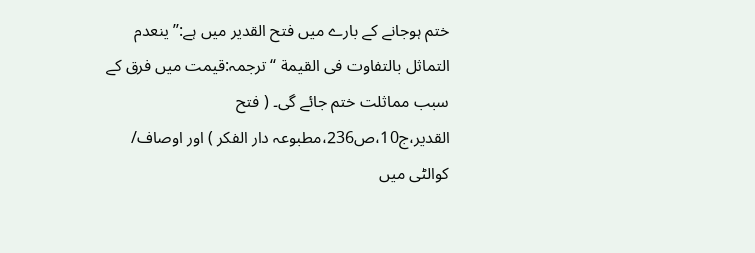ختم ہوجانے کے بارے میں فتح القدیر میں ہے:’’ ينعدم التماثل بالتفاوت فی القيمة ‘‘ ترجمہ:قیمت میں فرق کے سبب مماثلت ختم جائے گی۔ ( فتح القدیر،ج10،ص236،مطبوعہ دار الفکر ) اور اوصاف/ کوالٹی میں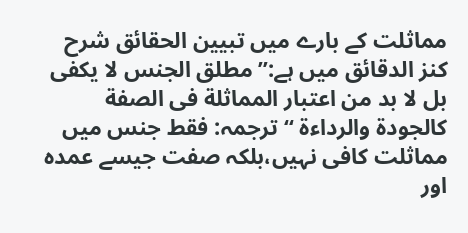مماثلت کے بارے میں تبیین الحقائق شرح کنز الدقائق میں ہے:’’ مطلق الجنس لا يكفی بل لا بد من اعتبار المماثلة فی الصفة كالجودة والرداءة ‘‘ ترجمہ: فقط جنس میں مماثلت کافی نہیں،بلکہ صفت جیسے عمدہ اور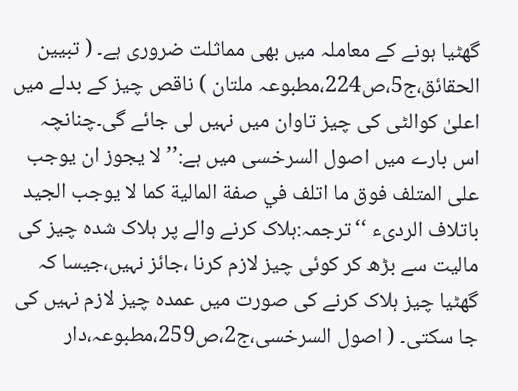گھٹیا ہونے کے معاملہ میں بھی مماثلت ضروری ہے۔ ( تبیین الحقائق،ج5،ص224،مطبوعہ ملتان ) ناقص چیز کے بدلے میں اعلیٰ کوالٹی کی چیز تاوان میں نہیں لی جائے گی۔چنانچہ اس بارے میں اصول السرخسی میں ہے:’’ لا يجوز ان يوجب على المتلف فوق ما اتلف في صفة المالية كما لا يوجب الجيد باتلاف الردیء ‘‘ترجمہ:ہلاک کرنے والے پر ہلاک شدہ چیز کی مالیت سے بڑھ کر کوئی چیز لازم کرنا ،جائز نہیں،جیسا کہ گھٹیا چیز ہلاک کرنے کی صورت میں عمدہ چیز لازم نہیں کی جا سکتی۔ ( اصول السرخسی،ج2،ص259،مطبوعہ،دار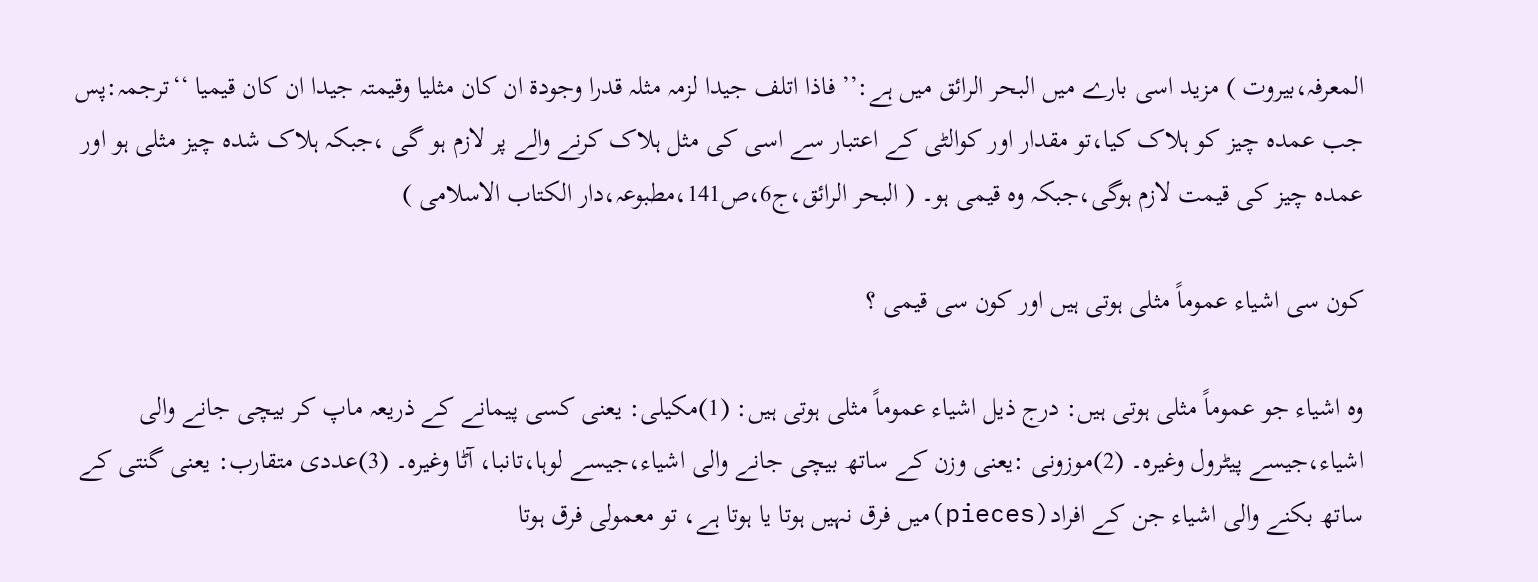المعرفہ،بیروت ) مزید اسی بارے میں البحر الرائق میں ہے:’’ فاذا اتلف جیدا لزمہ مثلہ قدرا وجودۃ ان کان مثلیا وقیمتہ جیدا ان کان قیمیا ‘‘ترجمہ:پس جب عمدہ چیز کو ہلاک کیا،تو مقدار اور کوالٹی کے اعتبار سے اسی کی مثل ہلاک کرنے والے پر لازم ہو گی ،جبکہ ہلاک شدہ چیز مثلی ہو اور عمدہ چیز کی قیمت لازم ہوگی،جبکہ وہ قیمی ہو۔ ( البحر الرائق،ج6،ص141،مطبوعہ،دار الکتاب الاسلامی )

کون سی اشیاء عموماً مثلی ہوتی ہیں اور کون سی قیمی ؟

وہ اشیاء جو عموماً مثلی ہوتی ہیں: درج ذیل اشیاء عموماً مثلی ہوتی ہیں: (1)مکیلی: یعنی کسی پیمانے کے ذریعہ ماپ کر بیچی جانے والی اشیاء،جیسے پیٹرول وغیرہ۔ (2)موزونی :یعنی وزن کے ساتھ بیچی جانے والی اشیاء،جیسے لوہا،تانبا، آٹا وغیرہ۔ (3)عددی متقارب: یعنی گنتی کے ساتھ بکنے والی اشیاء جن کے افراد(pieces)میں فرق نہیں ہوتا یا ہوتا ہے، تو معمولی فرق ہوتا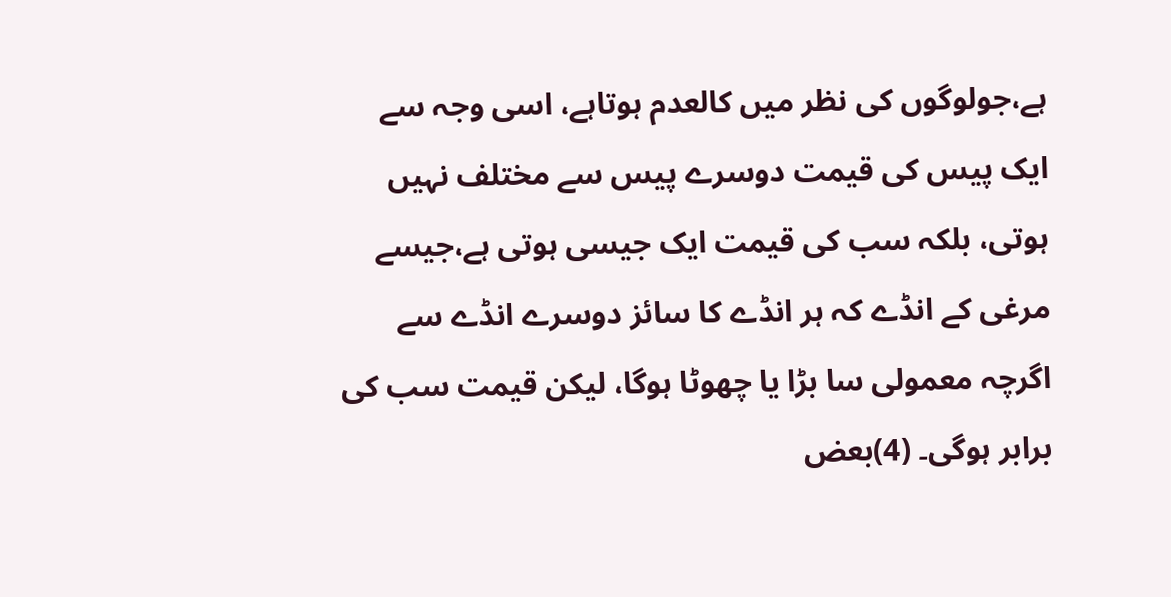ہے،جولوگوں کی نظر میں کالعدم ہوتاہے، اسی وجہ سے ایک پیس کی قیمت دوسرے پیس سے مختلف نہیں ہوتی، بلکہ سب کی قیمت ایک جیسی ہوتی ہے،جیسے مرغی کے انڈے کہ ہر انڈے کا سائز دوسرے انڈے سے اگرچہ معمولی سا بڑا یا چھوٹا ہوگا، لیکن قیمت سب کی برابر ہوگی۔ (4)بعض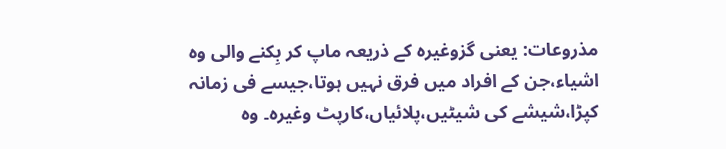مذروعات: یعنی گزوغیرہ کے ذریعہ ماپ کر بِکنے والی وہ اشیاء،جن کے افراد میں فرق نہیں ہوتا،جیسے فی زمانہ کپڑا،شیشے کی شیٹیں،پلائیاں،کارپٹ وغیرہ۔ وہ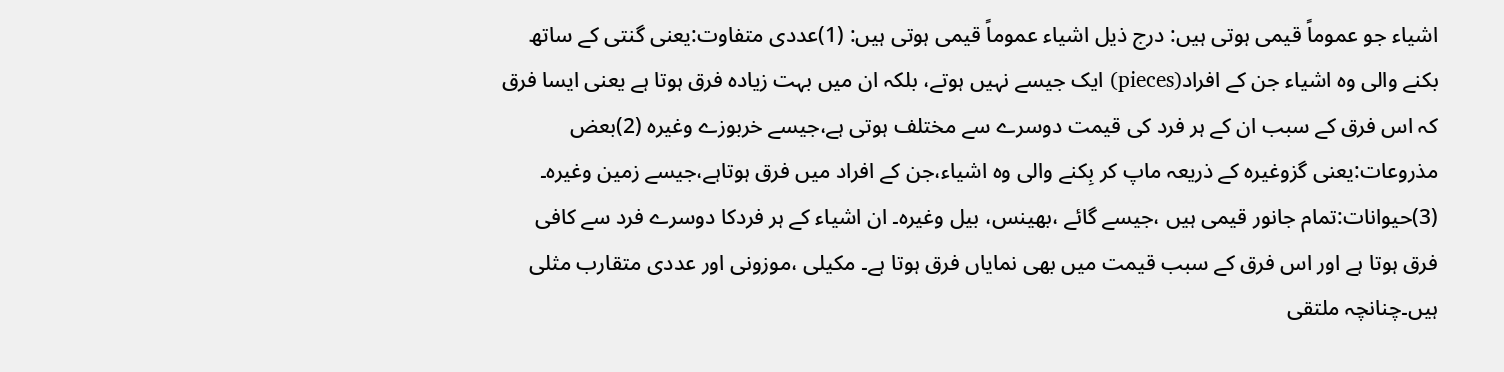اشیاء جو عموماً قیمی ہوتی ہیں: درج ذیل اشیاء عموماً قیمی ہوتی ہیں: (1)عددی متفاوت:یعنی گنتی کے ساتھ بکنے والی وہ اشیاء جن کے افراد(pieces) ایک جیسے نہیں ہوتے، بلکہ ان میں بہت زیادہ فرق ہوتا ہے یعنی ایسا فرق کہ اس فرق کے سبب ان کے ہر فرد کی قیمت دوسرے سے مختلف ہوتی ہے،جیسے خربوزے وغیرہ (2)بعض مذروعات:یعنی گزوغیرہ کے ذریعہ ماپ کر بِکنے والی وہ اشیاء،جن کے افراد میں فرق ہوتاہے،جیسے زمین وغیرہ۔ (3)حیوانات:تمام جانور قیمی ہیں ،جیسے گائے ،بھینس، بیل وغیرہ۔ ان اشیاء کے ہر فردکا دوسرے فرد سے کافی فرق ہوتا ہے اور اس فرق کے سبب قیمت میں بھی نمایاں فرق ہوتا ہے۔ مکیلی ،موزونی اور عددی متقارب مثلی ہیں۔چنانچہ ملتقی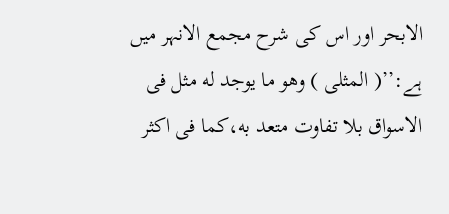الابحر اور اس کی شرح مجمع الانہر میں ہے:’’( المثلى ) وهو ما يوجد له مثل فی الاسواق بلا تفاوت متعد به،كما فی اكثر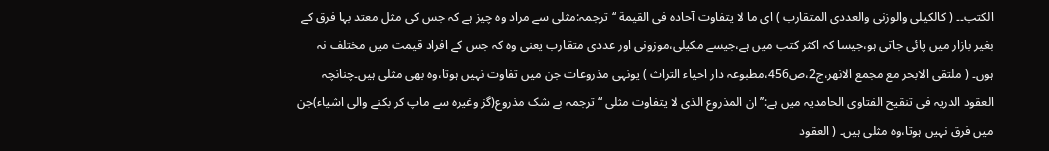الكتب۔۔ ( كالكيلی والوزنی والعددی المتقارب ) ای ما لا يتفاوت آحاده فی القيمة ‘‘ترجمہ:مثلی سے مراد وہ چیز ہے کہ جس کی مثل معتد بہا فرق کے بغیر بازار میں پائی جاتی ہو،جیسا کہ اکثر کتب میں ہے،جیسے مکیلی،موزونی اور عددی متقارب یعنی وہ کہ جس کے افراد قیمت میں مختلف نہ ہوں۔ ( ملتقی الابحر مع مجمع الانھر،ج2،ص456،مطبوعہ دار احیاء التراث ) یونہی مذروعات جن میں تفاوت نہیں ہوتا،وہ بھی مثلی ہیں۔چنانچہ العقود الدریہ فی تنقیح الفتاوی الحامدیہ میں ہے:’’ ان المذروع الذی لا يتفاوت مثلی ‘‘ ترجمہ بے شک مذروع(گز وغیرہ سے ماپ کر بکنے والی اشیاء)جن میں فرق نہیں ہوتا،وہ مثلی ہیں۔ ( العقود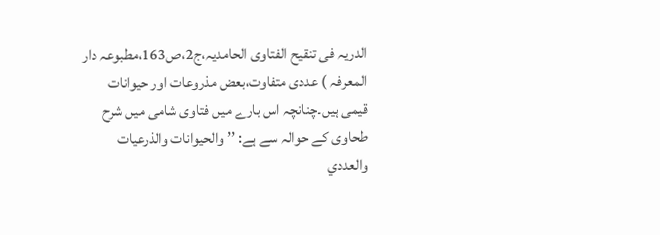الدریہ فی تنقیح الفتاوی الحامدیہ،ج2،ص163،مطبوعہ دار المعرفہ ) عددی متفاوت،بعض مذروعات اور حیوانات قیمی ہیں۔چنانچہ اس بارے میں فتاوی شامی میں شرح طحاوی کے حوالہ سے ہے: ’’ والحيوانات والذرعيات والعددي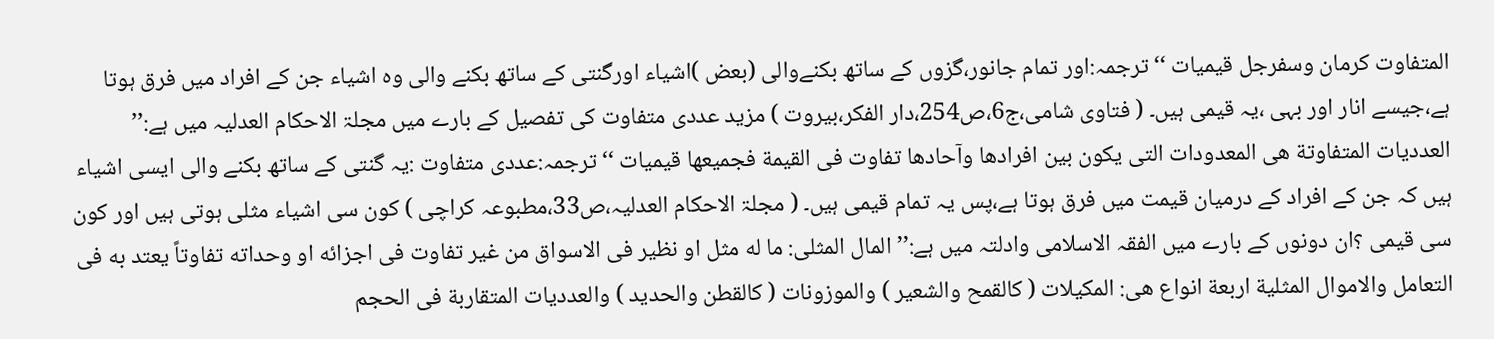المتفاوت کرمان وسفرجل قیمیات ‘‘ترجمہ:اور تمام جانور،گزوں کے ساتھ بکنےوالی (بعض )اشیاء اورگنتی کے ساتھ بکنے والی وہ اشیاء جن کے افراد میں فرق ہوتا ہے،جیسے انار اور بہی ،یہ قیمی ہیں۔ ( فتاوی شامی،ج6،ص254،دار الفکر،بیروت ) مزید عددی متفاوت کی تفصیل کے بارے میں مجلۃ الاحکام العدلیہ میں ہے:’’ العدديات المتفاوتة هی المعدودات التی يكون بين افرادها وآحادها تفاوت فی القيمة فجميعها قيميات ‘‘ترجمہ:عددی متفاوت :یہ گنتی کے ساتھ بکنے والی ایسی اشیاء ہیں کہ جن کے افراد کے درمیان قیمت میں فرق ہوتا ہے،پس یہ تمام قیمی ہیں۔ ( مجلۃ الاحکام العدلیہ،ص33،مطبوعہ کراچی ) کون سی اشیاء مثلی ہوتی ہیں اور کون سی قیمی ؟ان دونوں کے بارے میں الفقہ الاسلامی وادلتہ میں ہے:’’ المال المثلی: ما له مثل او نظير فی الاسواق من غير تفاوت فی اجزائه او وحداته تفاوتاً يعتد به فی التعامل والاموال المثلية اربعة انواع هی: المكيلات ( كالقمح والشعير ) والموزونات ( كالقطن والحديد ) والعدديات المتقاربة فی الحجم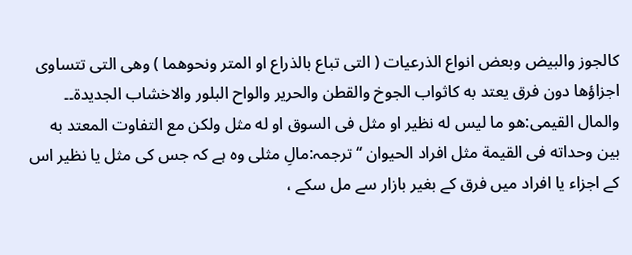كالجوز والبيض وبعض انواع الذرعيات ( التی تباع بالذراع او المتر ونحوهما ) وهی التی تتساوى اجزاؤها دون فرق يعتد به كاثواب الجوخ والقطن والحرير والواح البلور والاخشاب الجديدة۔۔ والمال القيمی:هو ما ليس له نظير او مثل فی السوق او له مثل ولكن مع التفاوت المعتد به بين وحداته فی القيمة مثل افراد الحيوان ‘‘ترجمہ:مالِ مثلی وہ ہے کہ جس کی مثل یا نظیر اس کے اجزاء یا افراد میں فرق کے بغیر بازار سے مل سکے ،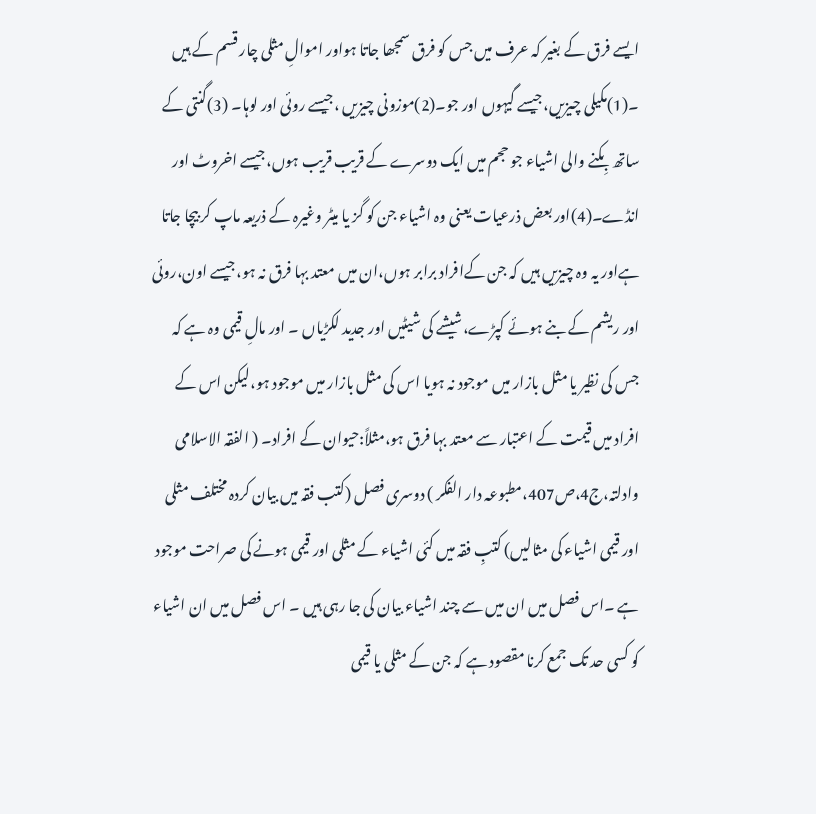ایسے فرق کے بغیر کہ عرف میں جس کو فرق سمجھا جاتا ہواور اموالِ مثلی چار قسم کے ہیں ۔(1)مکیلی چیزیں،جیسے گیہوں اور جو۔(2)موزونی چیزیں ،جیسے روئی اور لوہا۔ (3)گنتی کے ساتھ بِکنے والی اشیاء جو حجم میں ایک دوسرے کے قریب قریب ہوں،جیسے اخروٹ اور انڈے۔(4)اور بعض ذرعیات یعنی وہ اشیاء جن کو گز یا میٹر وغیرہ کے ذریعہ ماپ کر بیچا جاتا ہےاور یہ وہ چیزیں ہیں کہ جن کےافراد برابر ہوں،ان میں معتد بہا فرق نہ ہو،جیسے اون،روئی اور ریشم کے بنے ہوئے کپڑے،شیشے کی شیٹیں اور جدید لکڑیاں ۔ اور مالِ قیمی وہ ہے کہ جس کی نظیر یا مثل بازار میں موجود نہ ہویا اس کی مثل بازار میں موجود ہو،لیکن اس کے افراد میں قیمت کے اعتبار سے معتد بہا فرق ہو،مثلاً:حیوان کے افراد۔ ( الفقہ الاسلامی وادلتہ،ج4،ص407،مطبوعہ دار الفکر ) دوسری فصل (کتب فقہ میں بیان کردہ مختلف مثلی اور قیمی اشیاء کی مثالیں) کتبِ فقہ میں کئی اشیاء کے مثلی اور قیمی ہونے کی صراحت موجود ہے ۔اس فصل میں ان میں سے چند اشیاء بیان کی جا رہی ہیں ۔ اس فصل میں ان اشیاء کو کسی حد تک جمع کرنا مقصود ہے کہ جن کے مثلی یا قیمی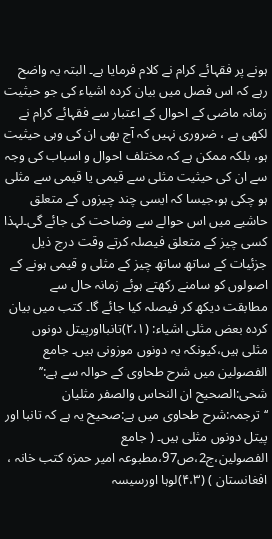ہونے پر فقہائے کرام نے کلام فرمایا ہے۔ البتہ یہ واضح رہے کہ اس فصل میں بیان کردہ اشیاء کی جو حیثیت زمانہ ماضی کے احوال کے اعتبار سے فقہائے کرام نے لکھی ہے ، ضروری نہیں کہ آج بھی ان کی وہی حیثیت ہو، بلکہ ممکن ہے کہ مختلف احوال و اسباب کی وجہ سے ان کی حیثیت مثلی سے قیمی یا قیمی سے مثلی ہو چکی ہو،جیسا کہ ایسی چند چیزوں کے متعلق حاشیے میں اس حوالے سے وضاحت کی جائے گی۔لہذا کسی چیز کے متعلق فیصلہ کرتے وقت درج ذیل جزئیات کے ساتھ ساتھ چیز کے مثلی و قیمی ہونے کے اصولوں کو سامنے رکھتے ہوئے زمانہ حال سے مطابقت دیکھ کر فیصلہ کیا جائے گا۔ کتب میں بیان کردہ بعض مثلی اشیاء: (۲،۱)تانبااورپیتل دونوں مثلی ہیں،کیونکہ یہ دونوں موزونی ہیں۔ جامع الفصولین میں شرح طحاوی کے حوالہ سے ہے:’’ شحی:الصحیح ان النحاس والصفر مثلیان ‘‘ترجمہ:شرح طحاوی میں ہے:صحیح یہ ہے کہ تانبا اور پیتل دونوں مثلی ہیں۔ ( جامع الفصولین،ج2،ص97،مطبوعہ امیر حمزہ کتب خانہ ، افغانستان ) (۴،۳)لوہا اورسیسہ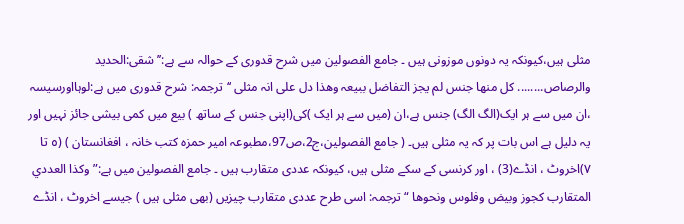مثلی ہیں،کیونکہ یہ دونوں موزونی ہیں ۔ جامع الفصولین میں شرح قدوری کے حوالہ سے ہے:’’ شقی:الحدید والرصاص........ کل منھا جنس لم یجز التفاضل ببیعہ وھذا دل علی انہ مثلی ‘‘ترجمہ: شرح قدوری میں ہے:لوہااورسیسہ ،ان میں سے ہر ایک(الگ الگ) جنس ہے،ان (میں سے ہر ایک )کی(اپنی جنس کے ساتھ ) بیع میں کمی بیشی جائز نہیں اور یہ دلیل ہے اس بات پر کہ یہ مثلی ہیں۔ ( جامع الفصولین،ج2،ص97،مطبوعہ امیر حمزہ کتب خانہ ، افغانستان ) (٥ تا ٧)اخروٹ ، انڈے(3) ، اور کرنسی کے سکے مثلی ہیں، کیونکہ عددی متقارب ہیں ۔ جامع الفصولین میں ہے:” وكذا العددي المتقارب كجوز وبيض وفلوس ونحوها “ ترجمہ: اسی طرح عددی متقارب چیزیں (بھی مثلی ہیں ) جیسے اخروٹ ، انڈے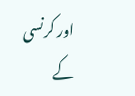اور کرنسی کے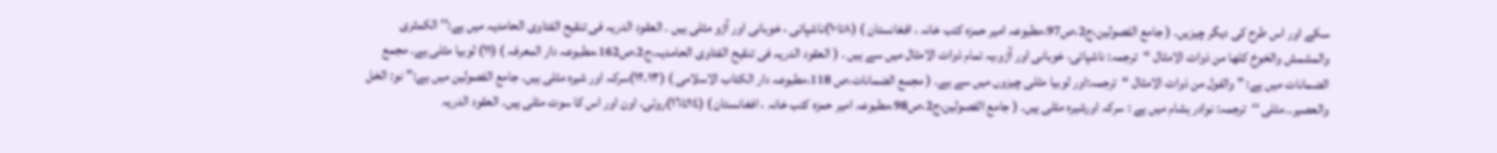سکے اور اس طرح کی دیگر چیزیں۔ ( جامع الفصولین،ج2،ص97،مطبوعہ امیر حمزہ کتب خانہ ، افغانستان ) (٨تا١٠)ناشپاتی ، خوبانی اور آڑو مثلی ہیں ۔ العقود الدریہ فی تنقیح الفتاوی الحامدیہ میں ہے:’’ الكمثرى والمشمش والخوخ كلها من ذوات الامثال ‘‘ترجمہ: ناشپاتی، خوبانی اور آڑو،یہ تمام ذوات الامثال میں سے ہیں ۔ ( العقود الدریہ فی تنقیح الفتاوی الحامدیہ،ج2،ص162،مطبوعہ دار المعرفہ ) (١١) لوبیا مثلی ہے۔ مجمع الضمانات میں ہے: ” والفول من ذوات الامثال “ترجمہ:اور لوبیا مثلی چیزوں میں سے ہے۔ ( مجمع الضمانات،ص 118،مطبوعہ دار الكتاب الاسلامی ) (١٢،۱۳)سرکہ اور شیرہ مثلی ہیں۔ جامع الفصولین میں ہے:’’ نو: الخل والعصیر۔۔مثلی ‘‘ترجمہ: نوادر ہشام میں ہے : سرکہ اورشیرہ مثلی ہیں۔ ( جامع الفصولین،ج2،ص98،مطبوعہ امیر حمزہ کتب خانہ ، افغانستان ) (١٤تا١٦)روئی، اون اور اس کا سوت مثلی ہیں۔ العقود الدریہ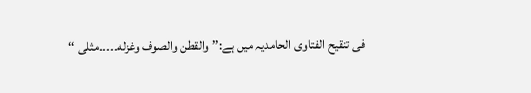فی تنقیح الفتاوی الحامدیہ میں ہے:’’ والقطن والصوف وغزله۔۔۔۔۔مثلی ‘‘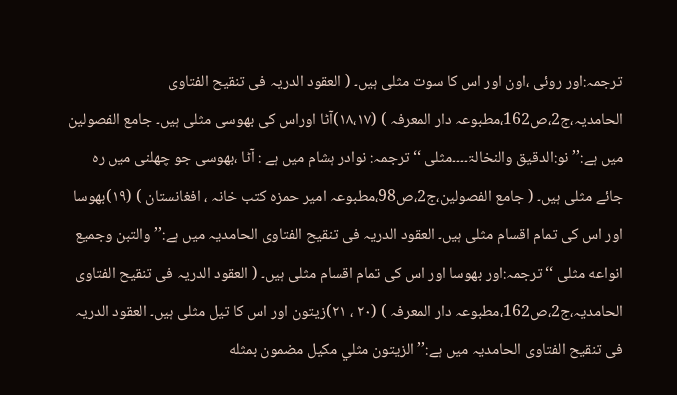ترجمہ:اور روئی ،اون اور اس کا سوت مثلی ہیں۔ ( العقود الدریہ فی تنقیح الفتاوی الحامدیہ،ج2،ص162،مطبوعہ دار المعرفہ ) (۱۸،۱۷)آٹا اوراس کی بھوسی مثلی ہیں۔ جامع الفصولین میں ہے:’’ نو:الدقیق والنخالۃ۔۔۔۔مثلی ‘‘ترجمہ: نوادر ہشام میں ہے : آٹا ،بھوسی جو چھلنی میں رہ جائے مثلی ہیں۔ ( جامع الفصولین،ج2،ص98،مطبوعہ امیر حمزہ کتب خانہ ، افغانستان ) (١٩)بھوسا اور اس کی تمام اقسام مثلی ہیں۔ العقود الدریہ فی تنقیح الفتاوی الحامدیہ میں ہے:’’ والتبن وجميع انواعه مثلی ‘‘ترجمہ:اور بھوسا اور اس کی تمام اقسام مثلی ہیں۔ ( العقود الدریہ فی تنقیح الفتاوی الحامدیہ،ج2،ص162،مطبوعہ دار المعرفہ ) (۲۰ ، ۲۱)زیتون اور اس کا تیل مثلی ہیں۔ العقود الدریہ فی تنقیح الفتاوی الحامدیہ میں ہے:’’ الزيتون مثلي مكيل مضمون بمثله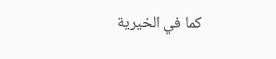كما في الخيرية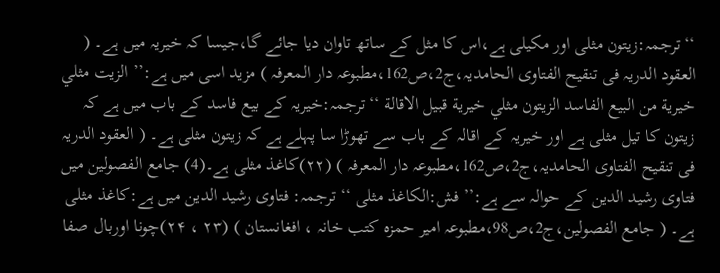‘‘ترجمہ:زیتون مثلی اور مکیلی ہے،اس کا مثل کے ساتھ تاوان دیا جائے گا،جیسا کہ خیریہ میں ہے۔ ( العقود الدریہ فی تنقیح الفتاوی الحامدیہ،ج2،ص162،مطبوعہ دار المعرفہ ) مزید اسی میں ہے:’’ الزيت مثلي خيرية من البيع الفاسد الزيتون مثلي خيرية قبيل الاقالة ‘‘ترجمہ:خیریہ کے بیع فاسد کے باب میں ہے کہ زیتون کا تیل مثلی ہے اور خیریہ کے اقالہ کے باب سے تھوڑا سا پہلے ہے کہ زیتون مثلی ہے۔ ( العقود الدریہ فی تنقیح الفتاوی الحامدیہ،ج2،ص162،مطبوعہ دار المعرفہ ) (٢٢)کاغذ مثلی ہے۔(4) جامع الفصولین میں فتاوی رشید الدین کے حوالہ سے ہے:’’ فش:الکاغذ مثلی ‘‘ ترجمہ: فتاوی رشید الدین میں ہے:کاغذ مثلی ہے۔ ( جامع الفصولین،ج2،ص98،مطبوعہ امیر حمزہ کتب خانہ ، افغانستان ) (۲۳ ، ۲۴)چونا اوربال صفا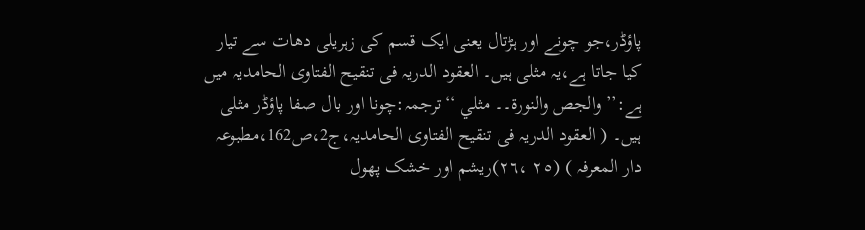پاؤڈر،جو چونے اور ہڑتال یعنی ایک قسم کی زہریلی دھات سے تیار کیا جاتا ہے،یہ مثلی ہیں۔ العقود الدریہ فی تنقیح الفتاوی الحامدیہ میں ہے:’’ والجص والنورة۔۔ مثلي ‘‘ترجمہ:چونا اور بال صفا پاؤڈر مثلی ہیں۔ ( العقود الدریہ فی تنقیح الفتاوی الحامدیہ،ج2،ص162،مطبوعہ دار المعرفہ ) (٢٥ ،٢٦)ریشم اور خشک پھول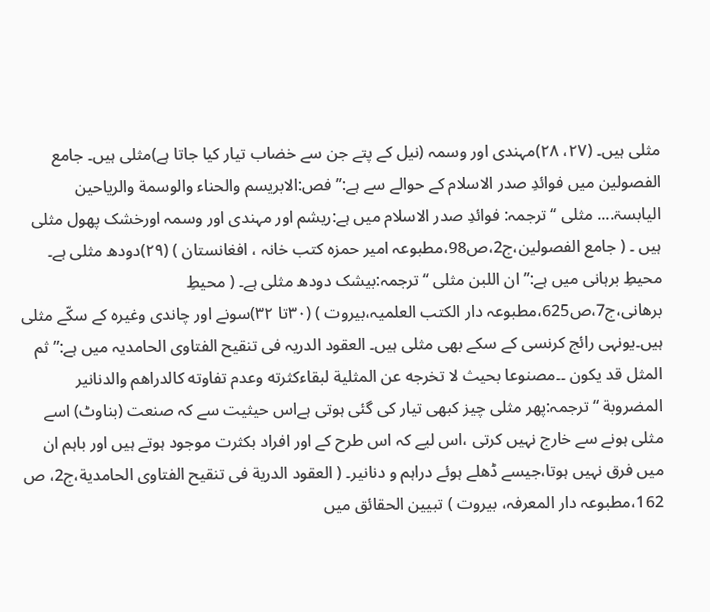مثلی ہیں۔ (٢٧، ٢٨)مہندی اور وسمہ (نیل کے پتے جن سے خضاب تیار کیا جاتا ہے)مثلی ہیں۔ جامع الفصولین میں فوائدِ صدر الاسلام کے حوالے سے ہے:’’ فص:الابریسم والحناء والوسمة والریاحین الیابسۃ.... مثلی ‘‘ترجمہ: فوائدِ صدر الاسلام میں ہے:ریشم اور مہندی اور وسمہ اورخشک پھول مثلی ہیں ۔ ( جامع الفصولین،ج2،ص98،مطبوعہ امیر حمزہ کتب خانہ ، افغانستان ) (٢٩)دودھ مثلی ہے۔ محیطِ برہانی میں ہے:’’ ان اللبن مثلی ‘‘ترجمہ:بیشک دودھ مثلی ہے۔ ( محیطِ برھانی،ج7،ص625،مطبوعہ دار الکتب العلمیہ،بیروت ) (٣٠تا ٣٢)سونے اور چاندی وغیرہ کے سکّے مثلی ہیں۔يونہی رائج کرنسی کے سکے بھی مثلی ہیں۔ العقود الدریہ فی تنقیح الفتاوی الحامدیہ میں ہے:” ثم المثل قد يكون ۔۔مصنوعا بحيث لا تخرجه عن المثلية لبقاءكثرته وعدم تفاوته كالدراهم والدنانير المضروبة “ترجمہ:پھر مثلی چیز کبھی تیار کی گئی ہوتی ہےاس حیثیت سے کہ صنعت (بناوٹ) اسے مثلی ہونے سے خارج نہیں کرتی ،اس لیے کہ اس طرح کے اور افراد بکثرت موجود ہوتے ہیں اور باہم ان میں فرق نہیں ہوتا،جیسے ڈھلے ہوئے دراہم و دنانیر۔ ( العقود الدرية فی تنقيح الفتاوى الحامدية،ج2، ص 162،مطبوعہ دار المعرفہ، بیروت ) تبیین الحقائق میں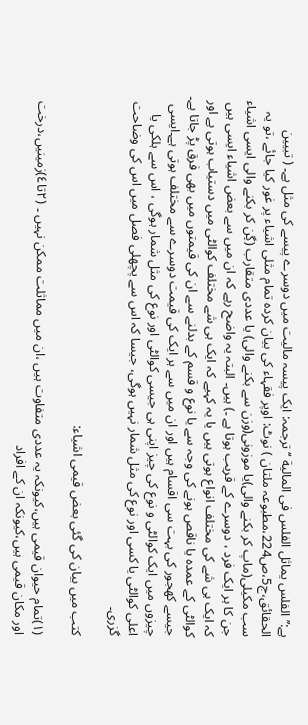ہے:’’ الفلس يماثل الفلس فی المالية ‘‘ ترجمہ: ایک پیسہ مالیت میں دوسرے پیسے کی مثل ہے۔ ( تبیین الحقائق،ج5،ص224،مطبوعہ ملتان ) نوٹ: اوپر فقہاء کی بیان کردہ تمام مثلی اشیاء پر غور کیا جائے ،تو یہ سب مکیلی(ماپ کر بکنے والی)یا موزونی(وزن سے بکنے والی) یا عددی متقارب (گِن کر بکنے والی ایسی اشیاء جن کا ہر ایک فرد ، دوسرے کے قریب ہوتا ہے ۔) ہیں۔ البتہ یہ واضح رہے کہ ان میں سے بعض اشیاء ایسی ہیں کہ ایک ہی شے کی مختلف انواع ہوتی ہیں یا یہ کہیے کہ ایک ہی شے مختلف کوالٹی میں دستیاب ہوتی ہے اور کوالٹی کے عمدہ یا ناقص ہونے کی وجہ سے یا نوع و قسم کے بدلنے سے ان کی قیمتوں میں بھی فرق پڑ جاتا ہے۔ جیسے کھجور کی بہت سی اقسام ہیں اور ان میں سے ہر ایک کی قیمت دوسرے سے مختلف ہوتی ہے۔ایسی چیزوں میں ایک کوالٹی و نوع کی چیز اپنی ہی جیسی کوالٹی اور نوع کی مثل شمار ہوگی ، اس سے ہلکی یا اعلی کوالٹی یا کسی اور نوع کی مثل شمار نہیں ہوگی، جیسا کہ اس سے پچھلی فصل میں اس کی وضاحت گزری۔

کتب میں بیان کی گئی بعض قیمی اشیاء:

(١)تمام حیوان قیمی ہیں،کیونکہ یہ عددی متفاوت ہیں ،ان میں مماثلت ممکن نہیں ۔ (٢تا٤)زمینیں،درخت اور مکان قیمی ہیں،کیونکہ ان کے افراد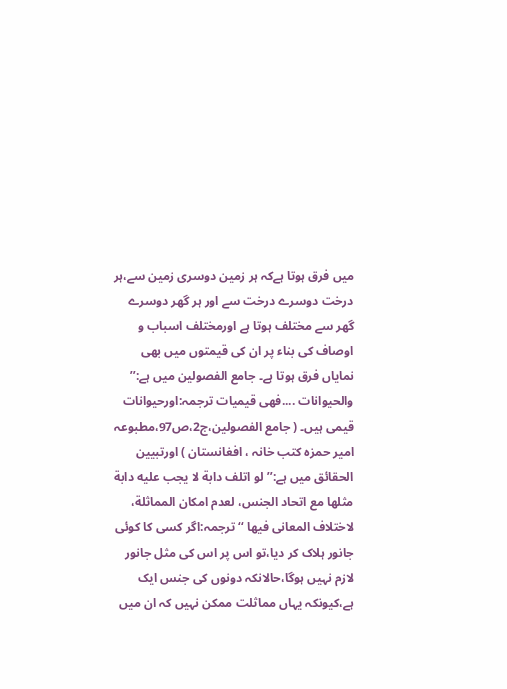میں فرق ہوتا ہےکہ ہر زمین دوسری زمین سے،ہر درخت دوسرے درخت سے اور ہر گھر دوسرے گھر سے مختلف ہوتا ہے اورمختلف اسباب و اوصاف کی بناء پر ان کی قیمتوں میں بھی نمایاں فرق ہوتا ہے۔ جامع الفصولین میں ہے:’’
والحيوانات ....فهی قيميات ترجمہ:اورحیوانات قيمی ہیں۔ ( جامع الفصولین،ج2،ص97،مطبوعہ امیر حمزہ کتب خانہ ، افغانستان ) اورتبیین الحقائق میں ہے:’’ لو اتلف دابة لا يجب عليه دابة مثلها مع اتحاد الجنس، لعدم امكان المماثلة، لاختلاف المعانی فيها ‘‘ترجمہ:اگر کسی کا کوئی جانور ہلاک کر دیا،تو اس پر اس کی مثل جانور لازم نہیں ہوگا،حالانکہ دونوں کی جنس ایک ہے،کیونکہ یہاں مماثلت ممکن نہیں کہ ان میں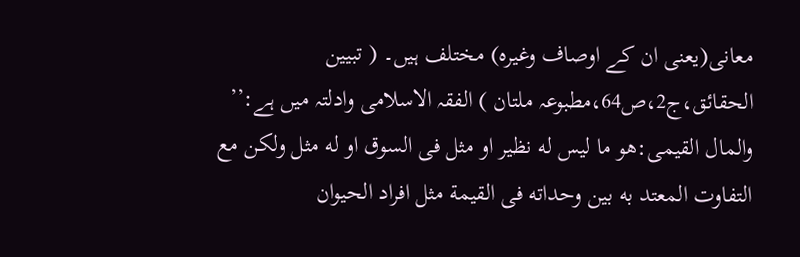معانی(یعنی ان کے اوصاف وغیرہ) مختلف ہیں۔ ( تبیین الحقائق،ج2،ص64،مطبوعہ ملتان ) الفقہ الاسلامی وادلتہ میں ہے:’’ والمال القيمی:هو ما ليس له نظير او مثل فی السوق او له مثل ولكن مع التفاوت المعتد به بين وحداته فی القيمة مثل افراد الحيوان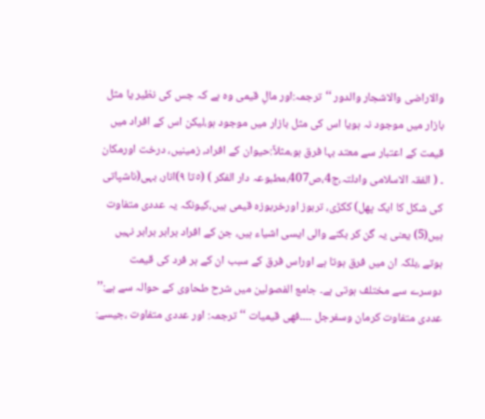والاراضی والاشجار والدور ‘‘ترجمہ:اور مالِ قیمی وہ ہے کہ جس کی نظیر یا مثل بازار میں موجود نہ ہویا اس کی مثل بازار میں موجود ہو،لیکن اس کے افراد میں قیمت کے اعتبار سے معتد بہا فرق ہو،مثلاً:حیوان کے افراد، زمینیں، درخت اورمکان ۔ ( الفقہ الاسلامی وادلتہ،ج4،ص407،مطبوعہ دار الفکر ) (٥تا ٩)انار، بہی(ناشپاتی کی شکل کا ایک پھل) ککڑی، تربوز اورخربوزہ قیمی ہیں،کیونکہ یہ عددی متفاوت ہیں(5) یعنی یہ گن کر بکنے والی ایسی اشیاء ہیں، جن کے افراد برابر برابر نہیں ہوتے ،بلکہ ان میں فرق ہوتا ہے اوراس فرق کے سبب ان کے ہر فرد کی قیمت دوسرے سے مختلف ہوتی ہے۔ جامع الفصولین میں شرح طحاوی کے حوالہ سے ہے:’’ عددی متفاوت کرمان وسفرجل ۔۔۔۔فهی قیمیات ‘‘ترجمہ: اور عددی متفاوت ،جیسے: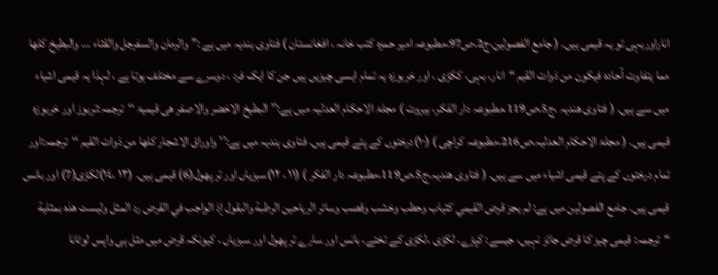اناراوربہی تو یہ قیمی ہیں۔ ( جامع الفصولین،ج2،ص97،مطبوعہ امیر حمزہ کتب خانہ ، افغانستان ) فتاوی ہندیہ میں ہے :” والرمان والسفرجل والقثاء ... والبطيخ كلها مما يتفاوت آحاده فيكون من ذوات القيم “انار، بہی، ککڑی ، اور خربوزہ یہ تمام ایسی چیزیں ہیں جن کا ایک فرد ، دوسرے سے مختلف ہوتا ہے ، لہذا یہ قیمی اشیاء میں سے ہیں۔ ( فتاوی ھندیہ ،ج5،ص119،مطبوعہ دار الفکر، بیروت ) مجلۃ الاحکام العدلیہ میں ہے:’’ البطیخ الاخضر والاصفر ھی قیمیۃ ‘‘ترجمہ:تربوز اور خربوزہ قیمی ہیں۔ ( مجلۃ الاحکام العدلیہ،ص216،مطبوعہ کراچی ) (١٠)درختوں کے پتے قیمی ہیں۔ فتاوی ہندیہ میں ہے:’’ واوراق الاشجار کلھا من ذوات القیم ‘‘ترجمہ:اور تمام درختوں کے پتے قیمی اشیاء میں سے ہیں۔ ( فتاوی ھندیہ،ج5،ص119،مطبوعہ دار الفکر ) (۱۱ ، ۱۲)سبزیاں اور تر پھول(6) قیمی ہیں۔ (١٣ ،١٤)لکڑی(7) اور بانس قیمی ہیں۔ جامع الفصولین میں ہے: لم يجز قرض القيمي كثياب وحطب وخشب وقصب وسائر الرياحين الرطبة والبقول إذ الواجب في القرض رد المثل وليست هذه بمثلية “ترجمہ: قیمی چیز کا قرض جائز نہیں، جیسے: کپڑے، لکڑی ،لکڑی کے تختے، بانس اور سارے تر پھول اور سبزیاں ، کیونکہ قرض میں مثل ہی واپس لوٹانا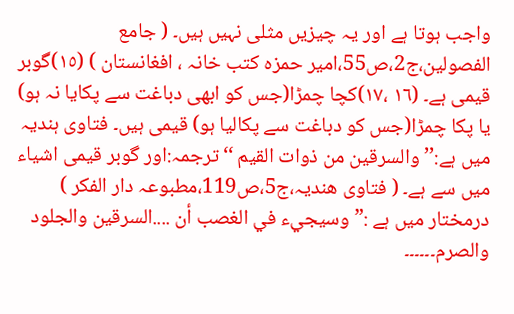واجب ہوتا ہے اور یہ چیزیں مثلی نہیں ہیں۔ ( جامع الفصولین،ج2،ص55،امیر حمزہ کتب خانہ ، افغانستان ) (١٥)گوبر قیمی ہے۔ (١٦ ،١٧)کچا چمڑا(جس کو ابھی دباغت سے پکایا نہ ہو) یا پکا چمڑا(جس کو دباغت سے پکالیا ہو) قیمی ہیں۔ فتاوی ہندیہ میں ہے:’’ والسرقين من ذوات القيم ‘‘ترجمہ:اور گوبر قیمی اشیاء میں سے ہے۔ ( فتاوی ھندیہ،ج5،ص119،مطبوعہ دار الفکر ) درمختار میں ہے :” وسيجيء في الغصب أن ....السرقين والجلود والصرم۔۔۔۔۔۔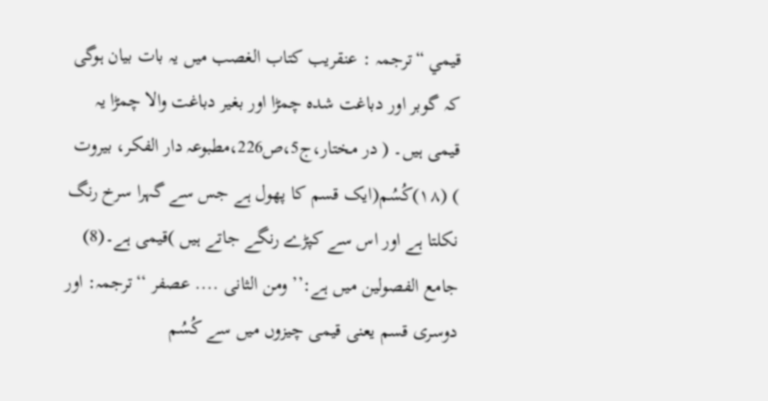قيمي “ترجمہ : عنقریب کتاب الغصب میں یہ بات بیان ہوگی کہ گوبر اور دباغت شدہ چمڑا اور بغیر دباغت والا چمڑا یہ قیمی ہیں۔ ( در مختار،ج5،ص226،مطبوعہ دار الفكر، بيروت ) (١٨)کُسُم(ایک قسم کا پھول ہے جس سے گہرا سرخ رنگ نکلتا ہے اور اس سے کپڑے رنگے جاتے ہیں )قیمی ہے۔(8) جامع الفصولین میں ہے:’’ ومن الثانی .... عصفر ‘‘ترجمہ: اور دوسری قسم یعنی قیمی چیزوں میں سے کُسُم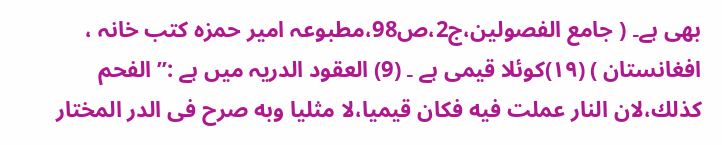بھی ہے۔ ( جامع الفصولین،ج2،ص98،مطبوعہ امیر حمزہ کتب خانہ ، افغانستان ) (١٩)کوئلا قیمی ہے ۔ (9) العقود الدریہ میں ہے :” الفحم كذلك،لان النار عملت فيه فكان قيميا،لا مثليا وبه صرح فی الدر المختار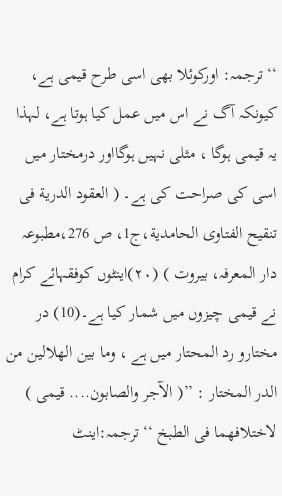‘‘ترجمہ: اورکوئلا بھی اسی طرح قیمی ہے، کیونکہ آگ نے اس میں عمل کیا ہوتا ہے، لہذا یہ قیمی ہوگا ، مثلی نہیں ہوگااور درمختار میں اسی کی صراحت کی ہے۔ ( العقود الدرية فی تنقيح الفتاوى الحامدية،ج1، ص 276،مطبوعہ دار المعرفہ، بیروت ) (٢٠)اینٹوں کوفقہائے کرام نے قیمی چیزوں میں شمار کیا ہے۔(10) در مختارو رد المحتار میں ہے ، وما بین الھلالین من الدر المختار : ’’( الآجر والصابون.... قيمی ) لاختلافهما فی الطبخ ‘‘ترجمہ:اینٹ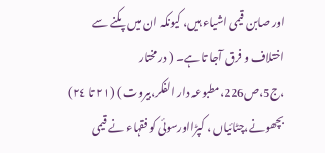اور صابن قیمی اشیاء ہیں، کیونکہ ان میں پکنے سے اختلاف و فرق آجا تا ہے۔ ( در مختار ،ج5،ص226،مطبوعہ دار الفکر،بیروت ) (٢١ تا ٢٤) بچھونے،چٹائیاں ، کپڑااورسوئی کو فقہاء نے قیمی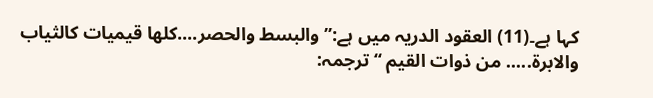کہا ہے۔(11) العقود الدریہ میں ہے:’’ والبسط والحصر....كلها قيميات كالثياب والابرة..... من ذوات القيم ‘‘ ترجمہ: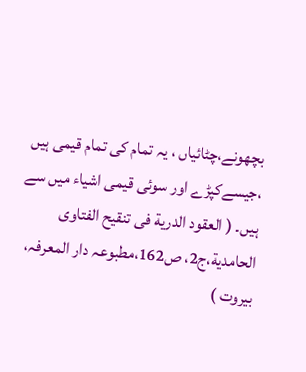بچھونے،چٹائیاں ، یہ تمام کی تمام قیمی ہیں ،جیسےکپڑے اور سوئی قیمی اشیاء میں سے ہیں۔ ( العقود الدرية فی تنقيح الفتاوى الحامدية،ج2، ص162،مطبوعہ دار المعرفہ، بیروت )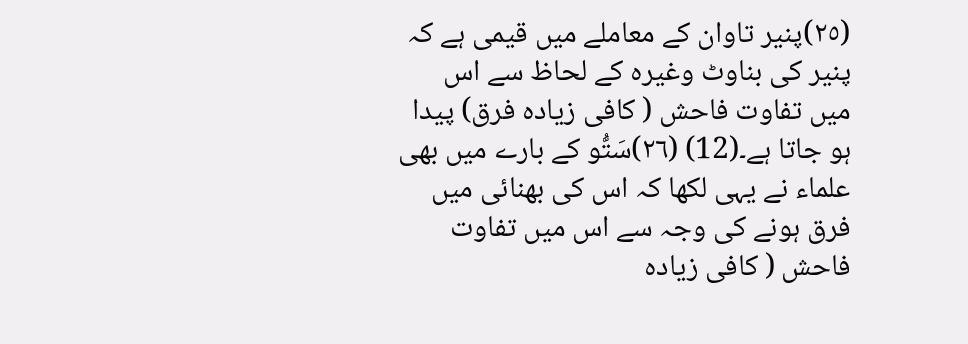(٢٥)پنیر تاوان کے معاملے میں قیمی ہے کہ پنیر کی بناوٹ وغیرہ کے لحاظ سے اس میں تفاوت فاحش ( کافی زیادہ فرق) پیدا ہو جاتا ہے۔(12) (٢٦)سَتُّو کے بارے میں بھی علماء نے یہی لکھا کہ اس کی بھنائی میں فرق ہونے کی وجہ سے اس میں تفاوت فاحش ( کافی زیادہ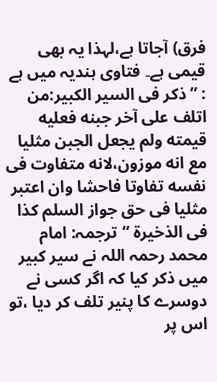فرق) آجاتا ہے،لہذا یہ بھی قیمی ہے۔ فتاوی ہندیہ میں ہے : ” ذكر فی السير الكبير:من اتلف على آخر جبنه فعليه قيمته ولم يجعل الجبن مثليا مع انه موزون،لانه متفاوت فی نفسه تفاوتا فاحشا وان اعتبر مثليا فی حق جواز السلم كذا فی الذخيرة “ترجمہ: امام محمد رحمہ اللہ نے سیر کبیر میں ذکر کیا کہ اگر کسی نے دوسرے کا پنیر تلف کر دیا ،تو اس پر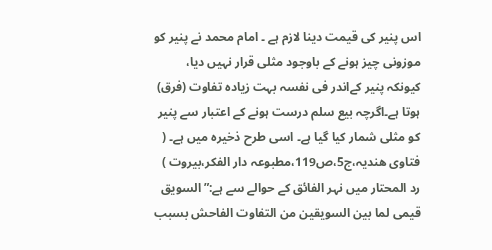اس پنیر کی قیمت دینا لازم ہے ۔ امام محمد نے پنیر کو موزونی چیز ہونے کے باوجود مثلی قرار نہیں دیا، کیونکہ پنیر کےاندر فی نفسہ بہت زیادہ تفاوت (فرق) ہوتا ہے۔اگرچہ بیع سلم درست ہونے کے اعتبار سے پنیر کو مثلی شمار کیا گیا ہے۔ اسی طرح ذخیرہ میں ہے۔ ( فتاوی ھندیہ،ج5،ص119،مطبوعہ دار الفکر،بیروت ) رد المحتار میں نہر الفائق کے حوالے سے ہے:” السويق قيمی لما بين السويقين من التفاوت الفاحش بسبب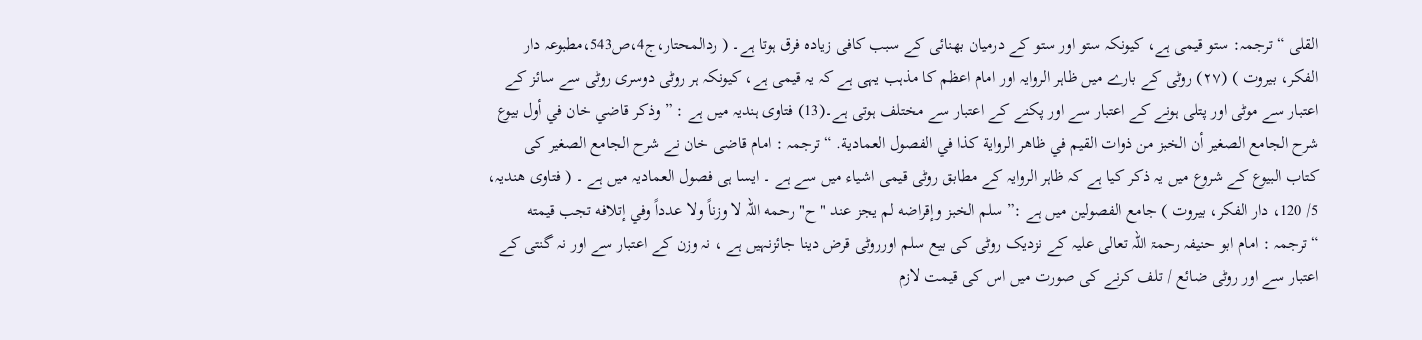القلی “ترجمہ: ستو قیمی ہے، کیونکہ ستو اور ستو کے درمیان بھنائی کے سبب کافی زیادہ فرق ہوتا ہے۔ ( ردالمحتار،ج4،ص543،مطبوعہ دار الفکر، بیروت ) (۲۷) روٹی کے بارے میں ظاہر الروایہ اور امام اعظم کا مذہب یہی ہے کہ یہ قیمی ہے، کیونکہ ہر روٹی دوسری روٹی سے سائز کے اعتبار سے موٹی اور پتلی ہونے کے اعتبار سے اور پکنے کے اعتبار سے مختلف ہوتی ہے۔(13) فتاوی ہندیہ میں ہے : ” وذكر قاضي خان في أول بيوع شرح الجامع الصغير أن الخبز من ذوات القيم في ظاهر الرواية كذا في الفصول العمادية. “ترجمہ : امام قاضی خان نے شرح الجامع الصغیر کی کتاب البیوع کے شروع میں یہ ذکر کیا ہے کہ ظاہر الروایہ کے مطابق روٹی قیمی اشیاء میں سے ہے ۔ ایسا ہی فصول العمادیہ میں ہے ۔ ( فتاوى هندیہ، 5/ 120، دار الفکر، بیروت ) جامع الفصولین میں ہے :” سلم الخبز وإقراضه لم يجز عند "ح" رحمه اللہ لا وزناً ولا عدداً وفي إتلافه تجب قيمته “ترجمہ : امام ابو حنیفہ رحمۃ اللہ تعالی علیہ کے نزدیک روٹی کی بیع سلم اورروٹی قرض دینا جائزنہیں ہے ، نہ وزن کے اعتبار سے اور نہ گنتی کے اعتبار سے اور روٹی ضائع / تلف کرنے کی صورت میں اس کی قیمت لازم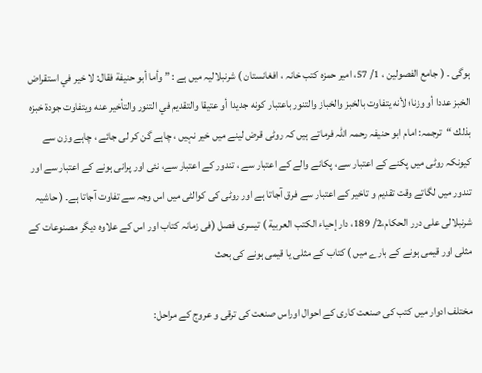ہوگی ۔ ( جامع الفصولين ، 1/ 57، امیر حمزہ کتب خانہ ، افغانستان ) شرنبلالیہ میں ہے : ” وأما أبو حنيفة فقال: لا خير في استقراض الخبز عددا أو وزنا؛ لأنه يتفاوت بالخبز والخباز والتنور باعتبار كونه جديدا أو عتيقا والتقديم في التنور والتأخير عنه ويتفاوت جودة خبزه بذلك “ترجمہ: امام ابو حنیفہ رحمہ اللہ فرماتے ہیں کہ روٹی قرض لینے میں خیر نہیں ، چاہے گن کر لی جائے ، چاہے وزن سے کیونکہ روٹی میں پکنے کے اعتبار سے، پکانے والے کے اعتبار سے ، تندور کے اعتبار سے، نئی اور پرانی ہونے کے اعتبار سے اور تندور میں لگاتے وقت تقدیم و تاخیر کے اعتبار سے فرق آجاتا ہے اور روٹی کی کوالٹی میں اس وجہ سے تفاوت آجاتا ہے۔ ( حاشیہ شرنبلالی علی درر الحكام،2/ 189، دار إحياء الكتب العربية ) تیسری فصل (فی زمانہ کتاب اور اس کے علاوہ دیگر مصنوعات کے مثلی اور قیمی ہونے کے بارے میں ) کتاب کے مثلی یا قیمی ہونے کی بحث

مختلف ادوار میں کتب کی صنعت کاری کے احوال اوراس صنعت کی ترقی و عروج کے مراحل: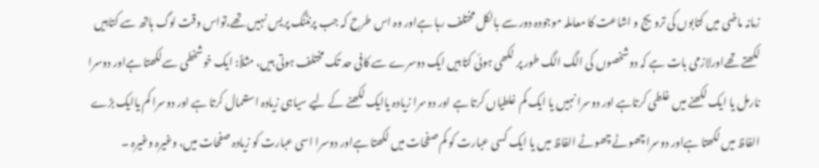زمانہ ماضی میں کتابوں کی ترویج و اشاعت کا معاملہ موجودہ دور سے بالکل مختلف رہا ہےاور وہ اس طرح کہ جب پرنٹنگ پریس نہیں تھے،تواس وقت لوگ ہاتھ سے کتابیں لکھتے تھےاورلازمی بات ہے کہ دوشخصوں کی الگ الگ طور پر لکھی ہوئی کتابیں ایک دوسرے سے کافی حد تک مختلف ہوتی ہیں، مثلاً: ایک خوشخطی سےلکھتا ہےاور دوسرا نارمل یا ایک لکھنے میں غلطی کرتاہے اور دوسرا نہیں یا ایک کم غلطیاں کرتا ہے اور دوسرا زیادہ یاایک لکھنے کے لیے سیاہی زیادہ استعمال کرتا ہے اور دوسرا کم یاایک بڑے الفاظ میں لکھتا ہےاور دوسرا چھوٹے چھوٹے الفاظ میں یا ایک کسی عبارت کو کم صفحات میں لکھتا ہےاور دوسرا اسی عبارت کو زیادہ صفحات میں، وغیرہ وغیرہ ۔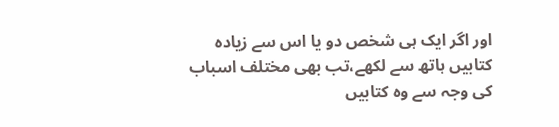اور اگر ایک ہی شخص دو یا اس سے زیادہ کتابیں ہاتھ سے لکھے،تب بھی مختلف اسباب کی وجہ سے وہ کتابیں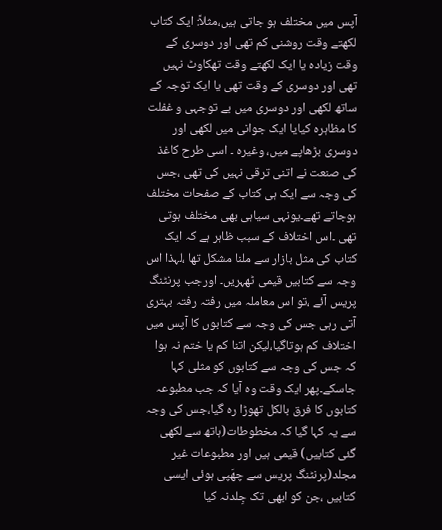آپس میں مختلف ہو جاتی ہیں،مثلاً: ایک کتاب لکھتے وقت روشنی کم تھی اور دوسری کے وقت زیادہ یا ایک لکھتے وقت تھکاوٹ نہیں تھی اور دوسری کے وقت تھی یا ایک توجہ کے ساتھ لکھی اور دوسری میں بے توجہی و غفلت کا مظاہرہ کیایا ایک جوانی میں لکھی اور دوسری بڑھاپے میں، وغیرہ ۔ اسی طرح کاغذ کی صنعت نے اتنی ترقی نہیں کی تھی ،جس کی وجہ سے ایک ہی کتاب کے صفحات مختلف ہوجاتے تھے۔یونہی سیاہی بھی مختلف ہوتی تھی ۔اس اختلاف کے سبب ظاہر ہے کہ ایک کتاب کی مثل بازار سے ملنا مشکل تھا ،لہذا اس وجہ سے کتابیں قیمی ٹھہریں۔ اورجب پرنٹنگ پریس آئے ،تو اس معاملہ میں رفتہ رفتہ بہتری آتی رہی جس کی وجہ سے کتابوں کا آپس میں اختلاف کم ہوتاگیا،لیکن اتنا کم یا ختم نہ ہوا کہ جس کی وجہ سے کتابوں کو مثلی کہا جاسکے۔پھر ایک وقت وہ آیا کہ جب مطبوعہ کتابوں کا فرق بالکل تھوڑا رہ گیا،جس کی وجہ سے یہ کہا گیا کہ مخطوطات(ہاتھ سے لکھی گئی کتابیں) قیمی ہیں اور مطبوعات غیر مجلد(پرنٹنگ پریس سے چھَپی ہوئی ایسی کتابیں ،جن کو ابھی تک جِلدنہ کیا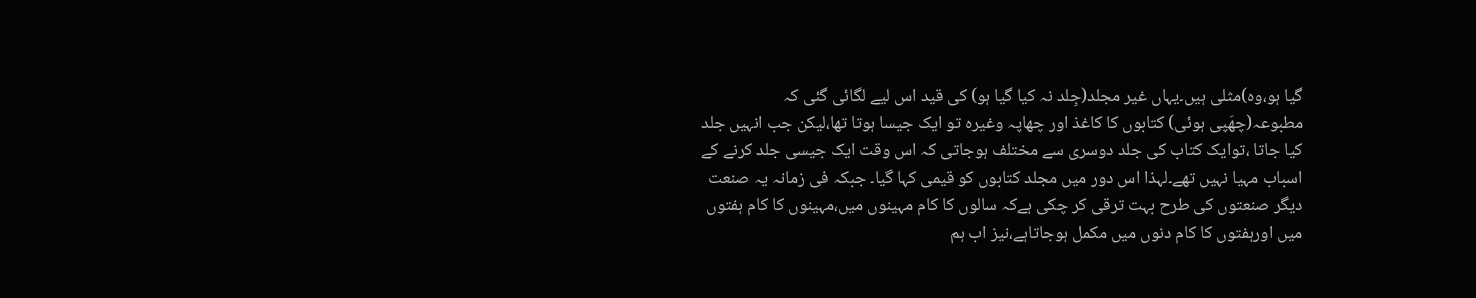گیا ہو،وہ)مثلی ہیں۔یہاں غیر مجلد(جِلد نہ کیا گیا ہو) کی قید اس لیے لگائی گئی کہ مطبوعہ(چھَپی ہوئی) کتابوں کا کاغذ اور چھاپہ وغیرہ تو ایک جیسا ہوتا تھا،لیکن جب انہیں جلد کیا جاتا ،توایک کتاب کی جلد دوسری سے مختلف ہوجاتی کہ اس وقت ایک جیسی جلد کرنے کے اسباب مہیا نہیں تھے۔لہذا اس دور میں مجلد کتابوں کو قیمی کہا گیا۔ جبکہ فی زمانہ یہ صنعت دیگر صنعتوں کی طرح بہت ترقی کر چکی ہےکہ سالوں کا کام مہینوں میں،مہینوں کا کام ہفتوں میں اورہفتوں کا کام دنوں میں مکمل ہوجاتاہے،نیز اب ہم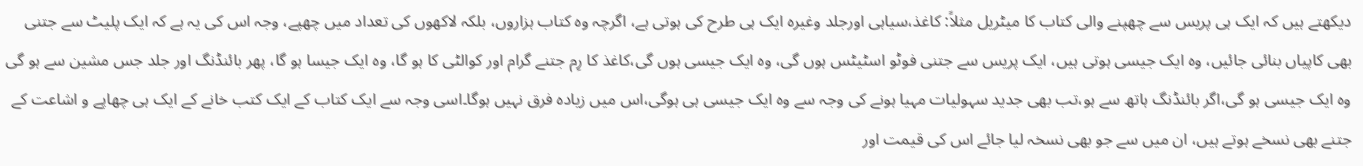دیکھتے ہیں کہ ایک ہی پریس سے چھپنے والی کتاب کا میٹریل مثلاً: کاغذ،سیاہی اورجلد وغیرہ ایک ہی طرح کی ہوتی ہے، اگرچہ وہ کتاب ہزاروں، بلکہ لاکھوں کی تعداد میں چھپے، وجہ اس کی یہ ہے کہ ایک پلیٹ سے جتنی بھی کاپیاں بنائی جائیں، وہ ایک جیسی ہوتی ہیں، ایک پریس سے جتنی فوٹو اسٹیٹس ہوں گی، وہ ایک جیسی ہوں گی،کاغذ کا رِم جتنے گرام اور کوالٹی کا ہو گا، وہ ایک جیسا ہو گا، پھر بائنڈنگ اور جلد جس مشین سے ہو گی وہ ایک جیسی ہو گی،اگر بائنڈنگ ہاتھ سے ہو،تب بھی جدید سہولیات مہیا ہونے کی وجہ سے وہ ایک جیسی ہی ہوگی،اس میں زياده فرق نہیں ہوگا۔اسی وجہ سے ایک کتاب کے ایک کتب خانے کے ایک ہی چھاپے و اشاعت کے جتنے بھی نسخے ہوتے ہیں، ان میں سے جو بھی نسخہ لیا جائے اس کی قیمت اور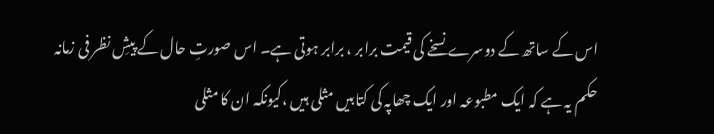اس کے ساتھ کے دوسرے نسخے کی قیمت برابر ، برابر ہوتی ہے۔ اس صورتِ حال کے پیشِ نظر فی زمانہ حکم یہ ہے کہ ایک مطبوعہ اور ایک چھاپہ کی کتابیں مثلی ہیں ،کیونکہ ان کا مثلی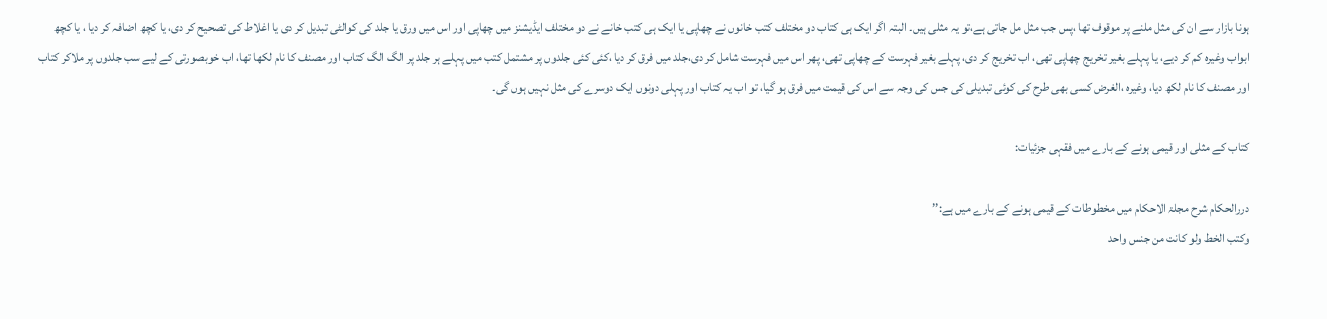ہونا بازار سے ان کی مثل ملنے پر موقوف تھا ،پس جب مثل مل جاتی ہے،تو یہ مثلی ہیں۔ البتہ اگر ایک ہی کتاب دو مختلف کتب خانوں نے چھاپی یا ایک ہی کتب خانے نے دو مختلف ایڈیشنز میں چھاپی اور اس میں ورق یا جلد کی کوالٹی تبدیل کر دی یا اغلاط کی تصحیح کر دی، یا کچھ اضافہ کر دیا ، یا کچھ ابواب وغیرہ کم کر دیے، یا پہلے بغیر تخریج چھاپی تھی، اب تخریج کر دی، پہلے بغیر فہرست کے چھاپی تھی، پھر اس میں فہرست شامل کر دی،جلد میں فرق کر دیا ،کئی کئی جلدوں پر مشتمل کتب میں پہلے ہر جلد پر الگ الگ کتاب اور مصنف کا نام لکھا تھا، اب خوبصورتی کے لیے سب جلدوں پر ملاکر کتاب اور مصنف کا نام لکھ دیا، وغیرہ ،الغرض کسی بھی طرح کی کوئی تبدیلی کی جس کی وجہ سے اس کی قیمت میں فرق ہو گیا، تو اب یہ کتاب اور پہلی دونوں ایک دوسرے کی مثل نہیں ہوں گی۔

کتاب کے مثلی اور قیمی ہونے کے بارے میں فقہی جزئیات:

دررالحکام شرح مجلۃ الاحکام میں مخطوطات کے قیمی ہونے کے بارے میں ہے:’’
وكتب الخط ولو كانت من جنس واحد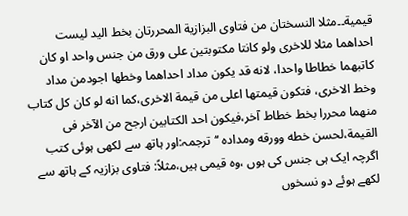قيمية۔۔مثلا النسختان من فتاوى البزازية المحررتان بخط اليد ليست احداهما مثلا للاخرى ولو كانتا مكتوبتين على ورق من جنس واحد او كان كاتبهما خطاطا واحدا، لانه قد يكون مداد احداهما وخطها اجودمن مداد وخط الاخرى، فتكون قيمتها اعلى من قيمة الاخرى،كما انه لو كان كل كتاب منهما محررا بخط خطاط آخر،فيكون احد الكتابين ارجح من الآخر فی القيمة،لحسن خطه وورقه ومداده ‘‘ترجمہ:اور ہاتھ سے لکھی ہوئی کتب اگرچہ ایک ہی جنس کی ہوں ،وہ قیمی ہیں،مثلاً: فتاوی بزازیہ کے ہاتھ سے لکھے ہوئے دو نسخوں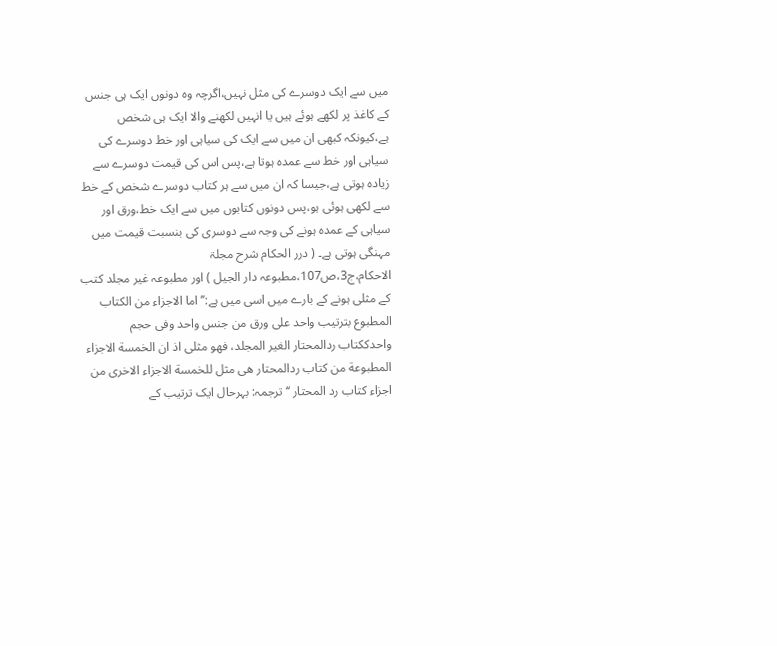میں سے ایک دوسرے کی مثل نہیں،اگرچہ وہ دونوں ایک ہی جنس کے کاغذ پر لکھے ہوئے ہیں یا انہیں لکھنے والا ایک ہی شخص ہے،کیونکہ کبھی ان میں سے ایک کی سیاہی اور خط دوسرے کی سیاہی اور خط سے عمدہ ہوتا ہے،پس اس کی قیمت دوسرے سے زیادہ ہوتی ہے،جیسا کہ ان میں سے ہر کتاب دوسرے شخص کے خط سے لکھی ہوئی ہو،پس دونوں کتابوں میں سے ایک خط،ورق اور سیاہی کے عمدہ ہونے کی وجہ سے دوسری کی بنسبت قیمت میں مہنگی ہوتی ہے۔ ( درر الحکام شرح مجلۃ الاحکام،ج3،ص107،مطبوعہ دار الجیل ) اور مطبوعہ غیر مجلد کتب کے مثلی ہونے کے بارے میں اسی میں ہے:’’ اما الاجزاء من الكتاب المطبوع بترتيب واحد على ورق من جنس واحد وفی حجم واحدككتاب ردالمحتار الغير المجلد، فهو مثلی اذ ان الخمسة الاجزاء المطبوعة من كتاب ردالمحتار هی مثل للخمسة الاجزاء الاخرى من اجزاء كتاب رد المحتار ‘‘ ترجمہ: بہرحال ایک ترتیب کے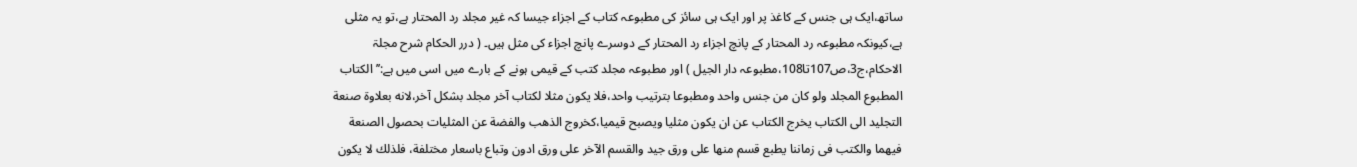ساتھ،ایک ہی جنس کے کاغذ پر اور ایک ہی سائز کی مطبوعہ کتاب کے اجزاء جیسا کہ غیر مجلد رد المحتار ہے،تو یہ مثلی ہے،کیونکہ مطبوعہ رد المحتار کے پانچ اجزاء رد المحتار کے دوسرے پانچ اجزاء کی مثل ہیں۔ ( درر الحکام شرح مجلۃ الاحکام،ج3،ص107تا108،مطبوعہ دار الجیل ) اور مطبوعہ مجلد کتب کے قیمی ہونے کے بارے میں اسی میں ہے:’’ الكتاب المطبوع المجلد ولو كان من جنس واحد ومطبوعا بترتيب واحد،فلا يكون مثلا لكتاب آخر مجلد بشكل آخر،لانه بعلاوة صنعة التجليد الى الكتاب يخرج الكتاب عن ان يكون مثليا ويصبح قيميا،كخروج الذهب والفضة عن المثليات بحصول الصنعة فيهما والكتب فی زماننا يطبع قسم منها على ورق جيد والقسم الآخر على ورق ادون وتباع باسعار مختلفة، فلذلك لا يكون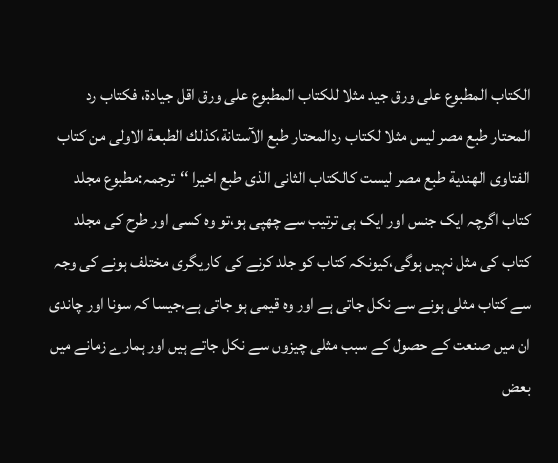الكتاب المطبوع على ورق جيد مثلا للكتاب المطبوع على ورق اقل جيادة، فكتاب رد المحتار طبع مصر ليس مثلا لكتاب ردالمحتار طبع الآستانة،كذلك الطبعة الاولى من كتاب الفتاوى الهندية طبع مصر ليست كالكتاب الثانی الذی طبع اخيرا ‘‘ترجمہ:مطبوع مجلد کتاب اگرچہ ایک جنس اور ایک ہی ترتیب سے چھپی ہو،تو وہ کسی اور طرح کی مجلد کتاب کی مثل نہیں ہوگی،کیونکہ کتاب کو جلد کرنے کی کاریگری مختلف ہونے کی وجہ سے کتاب مثلی ہونے سے نکل جاتی ہے اور وہ قیمی ہو جاتی ہے،جیسا کہ سونا اور چاندی ان میں صنعت کے حصول کے سبب مثلی چیزوں سے نکل جاتے ہیں اور ہمارے زمانے میں بعض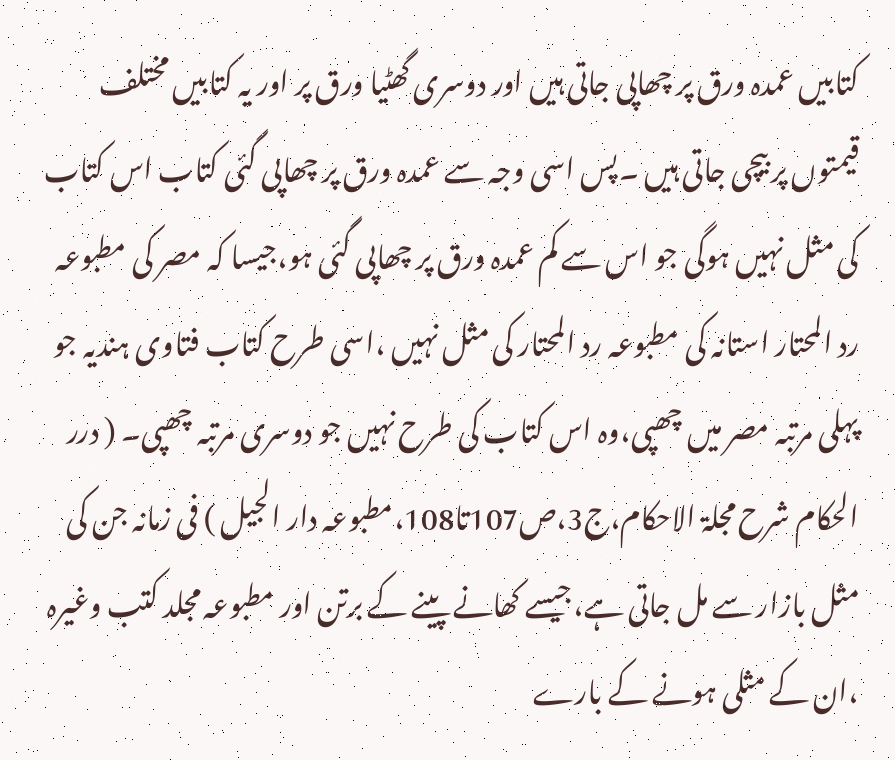کتابیں عمدہ ورق پر چھاپی جاتی ہیں اور دوسری گھٹیا ورق پر اور یہ کتابیں مختلف قیمتوں پر بیچی جاتی ہیں ۔پس اسی وجہ سے عمدہ ورق پر چھاپی گئی کتاب اس کتاب کی مثل نہیں ہوگی جو اس سے کم عمدہ ورق پر چھاپی گئی ہو،جیسا کہ مصر کی مطبوعہ رد المحتار استانہ کی مطبوعہ رد المحتار کی مثل نہیں ،اسی طرح کتاب فتاوی ہندیہ جو پہلی مرتبہ مصر میں چھپی،وہ اس کتاب کی طرح نہیں جو دوسری مرتبہ چھپی۔ ( درر الحکام شرح مجلۃ الاحکام،ج3،ص107تا108،مطبوعہ دار الجیل ) فی زمانہ جن کی مثل بازار سے مل جاتی ہے،جیسے کھانے پینے کے برتن اور مطبوعہ مجلد کتب وغیرہ ،ان کے مثلی ہونے کے بارے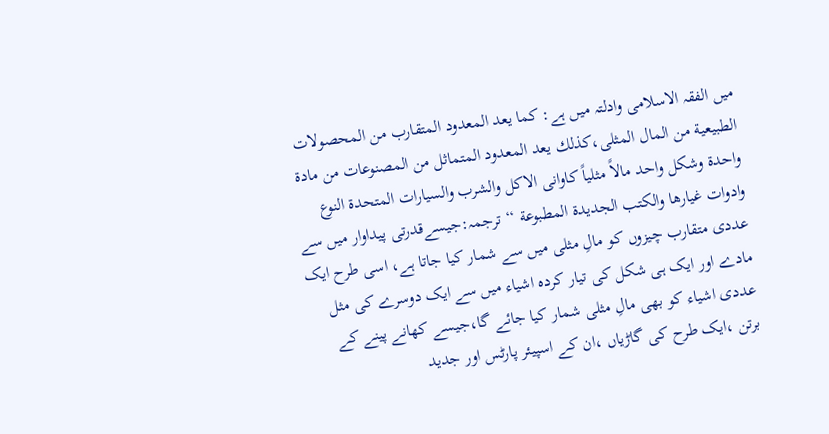میں الفقہ الاسلامی وادلتہ میں ہے: كما يعد المعدود المتقارب من المحصولات الطبيعية من المال المثلی،كذلك يعد المعدود المتماثل من المصنوعات من مادة واحدة وشكل واحد مالاً مثلياً كاوانی الاكل والشرب والسيارات المتحدة النوع وادوات غيارها والكتب الجديدة المطبوعة ‘‘ ترجمہ:جیسےقدرتی پیداوار میں سے عددی متقارب چیزوں کو مالِ مثلی میں سے شمار کیا جاتا ہے، اسی طرح ایک مادے اور ایک ہی شکل کی تیار کردہ اشیاء میں سے ایک دوسرے کی مثل عددی اشیاء کو بھی مالِ مثلی شمار کیا جائے گا،جیسے کھانے پینے کے برتن ،ایک طرح کی گاڑیاں ،ان کے اسپیئر پارٹس اور جدید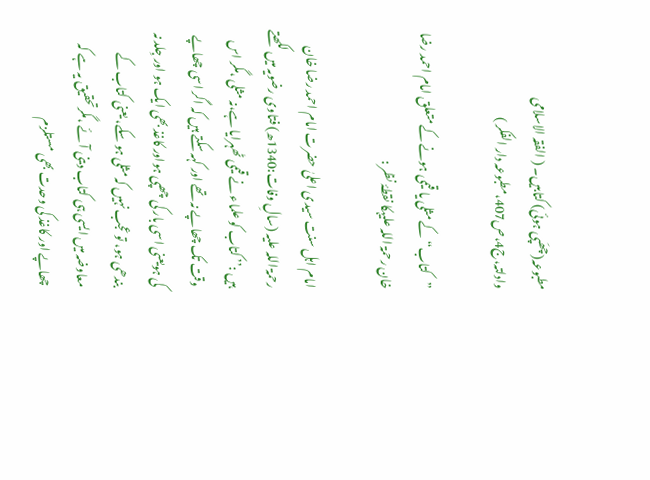مطبوعہ(چھَپی ہوئی) کتابیں۔ ( الفقہ الاسلامی وادلتہ،ج4،ص407،مطبوعہ دار الفکر )

”کتاب“ کے مثلی یا قیمی ہونے کے متعلق امام احمد رضا خان رحمۃ اللہ علیہکا نقطۂ نظر :

امام اہل سنت سیدی اعلیٰ حضرت امام احمد رضا خان رحمۃ اللہ علیہ (سالِ وفات:1340ھ) فتاوی رضویہ میں لکھتے ہیں :’’ کتاب کو علماء نے قیمی ٹھہرایا ہے،نہ مثلی ،مگر اس وقت تک چھاپے نہ تھے اور کہہ سکتے ہیں کہ اگر اسی چھاپے کی ہویعنی اسی بار کی چھپی ہواور کاغذ بھی ایک ہو اور جِلد نہ بندھی ہو، تو عجب نہیں کہ مثلی ہو سکے، یعنی کتاب کے معاوضہ میں ایسی ہی کتاب دینی آئے ،مگرتحقیق یہ ہے کہ چھاپے اور کاغذ کی وحدت بھی مستلزم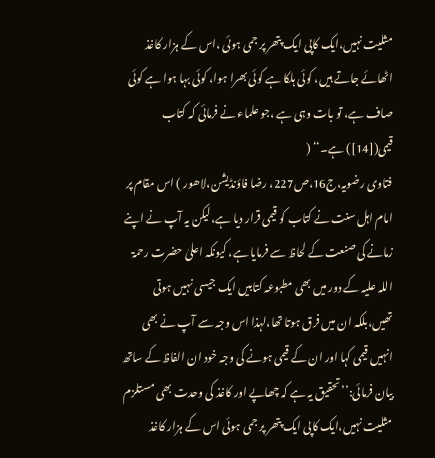مثلیت نہیں،ایک کاپی ایک پتھر پر جمی ہوئی ،اس کے ہزار کاغذ اٹھائے جاتے ہیں، کوئی ہلکا ہے کوئی بھرا ہوا، کوئی بہا ہوا ہے کوئی صاف ہے، تو بات وہی ہے ،جو علماء نے فرمائی کہ کتاب قیمی([14]) ہے۔‘‘ (
فتاوی رضویہ،ج16،ص227، رضا فاؤنڈیشن،لاھور ) اس مقام پر امام اہل سنت نے کتاب کو قیمی قرار دیا ہے،لیکن یہ آپ نے اپنے زمانے کی صنعت کے لحاظ سے فرمایا ہے، کیونکہ اعلیٰ حضرت رحمۃ اللہ علیہ کے دور میں بھی مطبوعہ کتابیں ایک جیسی نہیں ہوتی تھیں،بلکہ ان میں فرق ہوتا تھا،لہذا اس وجہ سے آپ نے بھی انہیں قیمی کہا اور ان کے قیمی ہونے کی وجہ خود ان الفاظ کے ساتھ بیان فرمائی:’’تحقیق یہ ہے کہ چھاپے اور کاغذ کی وحدت بھی مستلزم مثلیت نہیں،ایک کاپی ایک پتھر پر جمی ہوئی اس کے ہزار کاغذ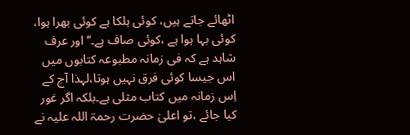اٹھائے جاتے ہیں، کوئی ہلکا ہے کوئی بھرا ہوا، کوئی بہا ہوا ہے ،کوئی صاف ہے۔‘‘ اور عرف شاہد ہے کہ فی زمانہ مطبوعہ کتابوں میں اس جیسا کوئی فرق نہیں ہوتا،لہذا آج کے اِس زمانہ میں کتاب مثلی ہے۔بلکہ اگر غور کیا جائے ،تو اعلیٰ حضرت رحمۃ اللہ علیہ نے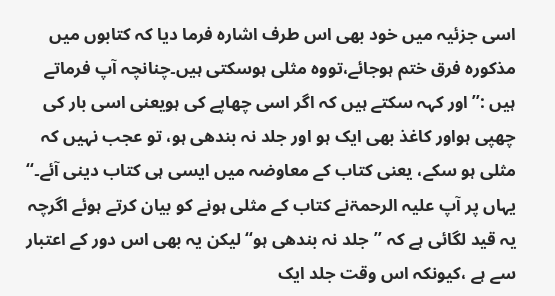اسی جزئیہ میں خود بھی اس طرف اشارہ فرما دیا کہ کتابوں میں مذکورہ فرق ختم ہوجائے،تووہ مثلی ہوسکتی ہیں۔چنانچہ آپ فرماتے ہیں :’’اور کہہ سکتے ہیں کہ اگر اسی چھاپے کی ہویعنی اسی بار کی چھپی ہواور کاغذ بھی ایک ہو اور جلد نہ بندھی ہو، تو عجب نہیں کہ مثلی ہو سکے، یعنی کتاب کے معاوضہ میں ایسی ہی کتاب دینی آئے۔‘‘ یہاں پر آپ علیہ الرحمۃنے کتاب کے مثلی ہونے کو بیان کرتے ہوئے اگرچہ یہ قید لگائی ہے کہ ’’جلد نہ بندھی ہو‘‘لیکن یہ بھی اس دور کے اعتبار سے ہے ،کیونکہ اس وقت جلد ایک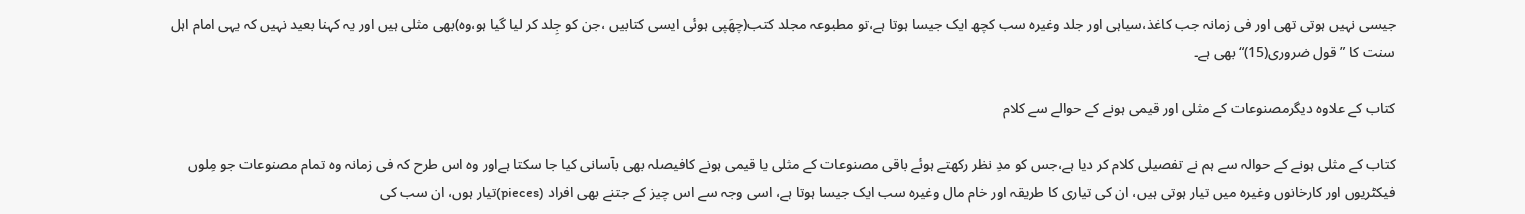جیسی نہیں ہوتی تھی اور فی زمانہ جب کاغذ،سیاہی اور جلد وغیرہ سب کچھ ایک جیسا ہوتا ہے،تو مطبوعہ مجلد کتب(چھَپی ہوئی ایسی کتابیں ،جن کو جِلد کر لیا گیا ہو،وہ)بھی مثلی ہیں اور یہ کہنا بعید نہیں کہ یہی امام اہل سنت کا ”قول ضروری(15)“ بھی ہے۔

کتاب کے علاوہ دیگرمصنوعات کے مثلی اور قیمی ہونے کے حوالے سے کلام

کتاب کے مثلی ہونے کے حوالہ سے ہم نے تفصیلی کلام کر دیا ہے،جس کو مدِ نظر رکھتے ہوئے باقی مصنوعات کے مثلی یا قیمی ہونے کافیصلہ بھی بآسانی کیا جا سکتا ہےاور وہ اس طرح کہ فی زمانہ وہ تمام مصنوعات جو مِلوں فیکٹریوں اور کارخانوں وغیرہ میں تیار ہوتی ہیں، ان کی تیاری کا طریقہ اور خام مال وغیرہ سب ایک جیسا ہوتا ہے، اسی وجہ سے اس چیز کے جتنے بھی افراد (pieces)تیار ہوں، ان سب کی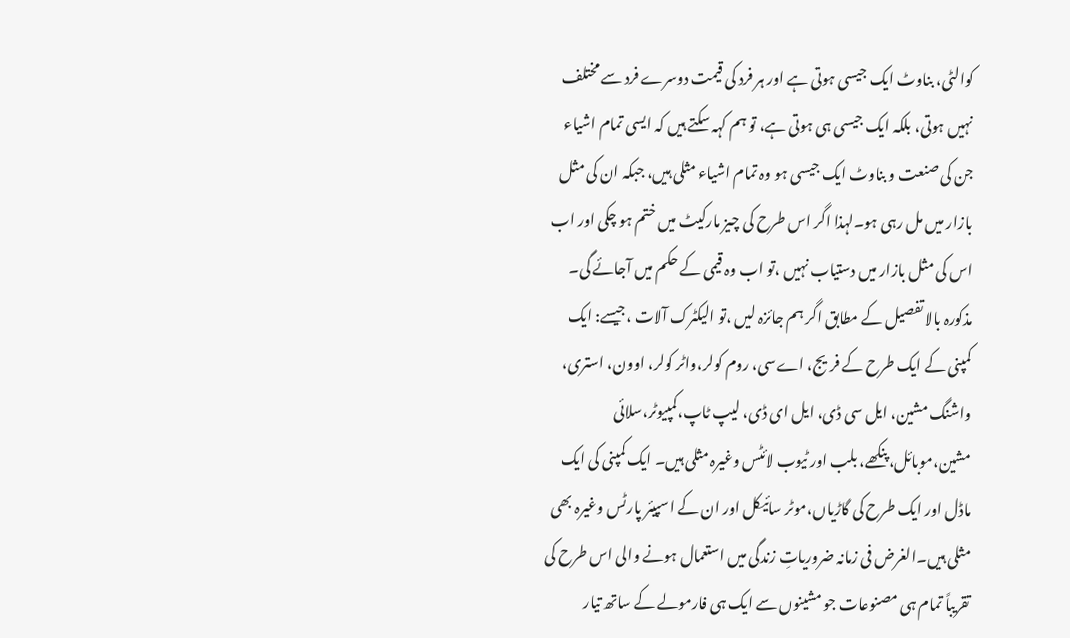کوالٹی، بناوٹ ایک جیسی ہوتی ہے اور ہر فرد کی قیمت دوسرے فرد سے مختلف نہیں ہوتی، بلکہ ایک جیسی ہی ہوتی ہے، تو ہم کہہ سکتے ہیں کہ ایسی تمام اشیاء جن کی صنعت و بناوٹ ایک جیسی ہو وہ تمام اشیاء مثلی ہیں، جبکہ ان کی مثل بازار میں مل رہی ہو۔لہذا اگر اس طرح کی چیز مارکیٹ میں ختم ہو چکی اور اب اس کی مثل بازار میں دستیاب نہیں ،تو اب وہ قیمی کے حکم میں آجائے گی۔ مذکورہ بالا تفصیل کے مطابق اگر ہم جائزہ لیں ،تو الیکٹرک آلات ،جیسے: ایک کمپنی کے ایک طرح کے فریج، اےسی، روم کولر،واٹر کولر، اوون، استری، واشنگ مشین، ایل سی ڈی، ایل ای ڈی، لیپ ٹاپ،کمپیوٹر،سلائی مشین،موبائل،پنکھے، بلب اور ٹیوب لائٹس وغیرہ مثلی ہیں۔ ایک کمپنی کی ایک ماڈل اور ایک طرح کی گاڑیاں،موٹر سائیکل اور ان کے اسپیئر پارٹس وغیرہ بھی مثلی ہیں۔الغرض فی زمانہ ضروریاتِ زندگی میں استعمال ہونے والی اس طرح کی تقریباً تمام ہی مصنوعات جو مشینوں سے ایک ہی فارمولے کے ساتھ تیار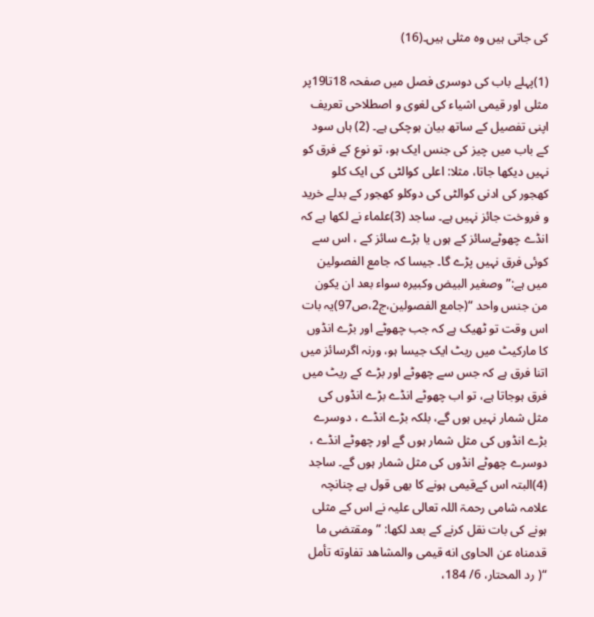کی جاتی ہیں وہ مثلی ہیں۔(16)

(1)پہلے باب کی دوسری فصل میں صفحہ 18تا19پر مثلی اور قیمی اشیاء کی لغوی و اصطلاحی تعریف اپنی تفصیل کے ساتھ بیان ہوچکی ہے۔ (2) ہاں سود کے باب میں چیز کی جنس ایک ہو، تو نوع کے فرق کو نہیں دیکھا جاتا، مثلا: اعلی کوالٹی کی ایک کلو کھجور کی ادنی کوالٹی کی دوکلو کھجور کے بدلے خرید و فروخت جائز نہیں ہے۔ ساجد (3)علماء نے لکھا ہے کہ انڈے چھوٹےسائز کے ہوں یا بڑے سائز کے ، اس سے کوئی فرق نہیں پڑے گا۔ جیسا کہ جامع الفصولین میں ہے:” وصغير البيض وكبيره سواء بعد ان يكون من جنس واحد “(جامع الفصولین،ج2،ص97)یہ بات اس وقت تو ٹھیک ہے کہ جب چھوٹے اور بڑے انڈوں کا مارکیٹ میں ریٹ ایک جیسا ہو، ورنہ اگرسائز میں اتنا فرق ہے کہ جس سے چھوٹے اور بڑے کے ریٹ میں فرق ہوجاتا ہے، تو اب چھوٹے انڈے بڑے انڈوں کی مثل شمار نہیں ہوں گے، بلکہ بڑے انڈے ، دوسرے بڑے انڈوں کی مثل شمار ہوں گے اور چھوٹے انڈے ، دوسرے چھوٹے انڈوں کی مثل شمار ہوں گے۔ ساجد (4)البتہ اس کےقیمی ہونے کا بھی قول ہے چنانچہ علامہ شامی رحمۃ اللہ تعالی علیہ نے اس کے مثلی ہونے کی بات نقل کرنے کے بعد لکھا: ” ومقتضى ما قدمناه عن الحاوی انه قيمی والمشاهد تفاوته تأمل “( رد المحتار، 6/ 184،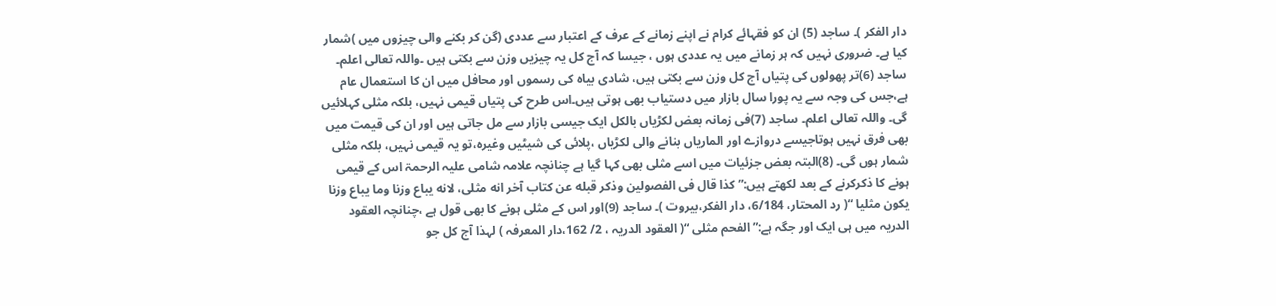دار الفکر )۔ ساجد (5) ان کو فقہائے کرام نے اپنے زمانے کے عرف کے اعتبار سے عددی (گن کر بکنے والی چیزوں میں )شمار کیا ہے۔ ضروری نہیں کہ ہر زمانے میں یہ عددی ہوں ، جیسا کہ آج کل یہ چیزیں وزن سے بکتی ہیں ۔واللہ تعالی اعلم۔ ساجد (6)تر پھولوں کی پتیاں آج کل وزن سے بکتی ہیں، شادی بیاہ کی رسموں اور محافل میں ان کا استعمال عام ہے،جس کی وجہ سے یہ پورا سال بازار میں دستیاب بھی ہوتی ہیں۔اس طرح کی پتیاں قیمی نہیں، بلکہ مثلی کہلائیں گی۔ واللہ تعالی اعلم۔ ساجد (7)فی زمانہ بعض لکڑیاں بالکل ایک جیسی بازار سے مل جاتی ہیں اور ان کی قیمت میں بھی فرق نہیں ہوتاجیسے دروازے اور الماریاں بنانے والی لکڑیاں ،پلائی کی شیٹیں وغیرہ،تو یہ قیمی نہیں، بلکہ مثلی شمار ہوں گی۔ (8)البتہ بعض جزئیات میں اسے مثلی بھی کہا گیا ہے چنانچہ علامہ شامی علیہ الرحمۃ اس کے قیمی ہونے کا ذکرکرنے کے بعد لکھتے ہیں:” كذا قال فی الفصولين وذكر قبله عن كتاب آخر انه مثلی، لانه يباع وزنا وما يباع وزنا يكون مثليا “( رد المحتار، 6/184، دار الفکر،بیروت )۔ ساجد (9)اور اس کے مثلی ہونے کا بھی قول ہے ،چنانچہ العقود الدریہ میں ہی ایک اور جگہ ہے:” الفحم مثلی “( العقود الدریہ ، 2/ 162،دار المعرفہ ) لہذا آج کل جو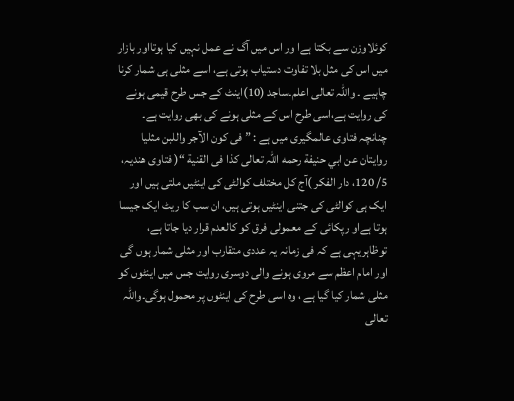کوئلاوزن سے بکتا ہےا ور اس میں آگ نے عمل نہیں کیا ہوتااور بازار میں اس کی مثل بلا تفاوت دستیاب ہوتی ہے، اسے مثلی ہی شمار کرنا چاہیے ۔ واللہ تعالی اعلم۔ساجد (10)اینٹ کے جس طرح قیمی ہونے کی روایت ہے،اسی طرح اس کے مثلی ہونے کی بھی روایت ہے۔ چنانچہ فتاوی عالمگیری میں ہے : ” فی كون الآجر واللبن مثليا روايتان عن ابي حنيفة رحمه اللہ تعالى كذا فی القنية “( فتاوی ھندیہ، 5/ 120، دار الفکر )آج کل مختلف کوالٹی کی اینٹیں ملتی ہیں اور ایک ہی کوالٹی کی جتنی اینٹیں ہوتی ہیں، ان سب کا ریٹ ایک جیسا ہوتا ہےاو رپکائی کے معمولی فرق کو کالعدم قرار دیا جاتا ہے، توظاہریہی ہے کہ فی زمانہ یہ عددی متقارب اور مثلی شمار ہوں گی اور امام اعظم سے مروی ہونے والی دوسری روایت جس میں اینٹوں کو مثلی شمار کیا گیا ہے ، وہ اسی طرح کی اینٹوں پر محمول ہوگی۔واللہ تعالی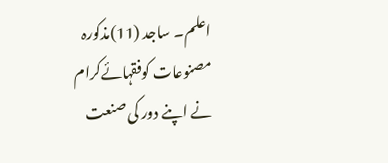اعلم۔ ساجد (11)مذکورہ مصنوعات کوفقہائےکرام نے اپنے دور کی صنعت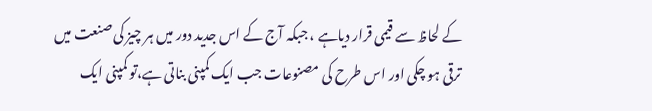کے لحاظ سے قیمی قرار دیاہے ، جبکہ آج کے اس جدید دور میں ہر چیز کی صنعت میں ترقی ہو چکی اور اس طرح کی مصنوعات جب ایک کمپنی بناتی ہے،تو کمپنی ایک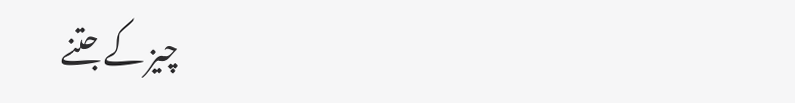چیز کے جتنے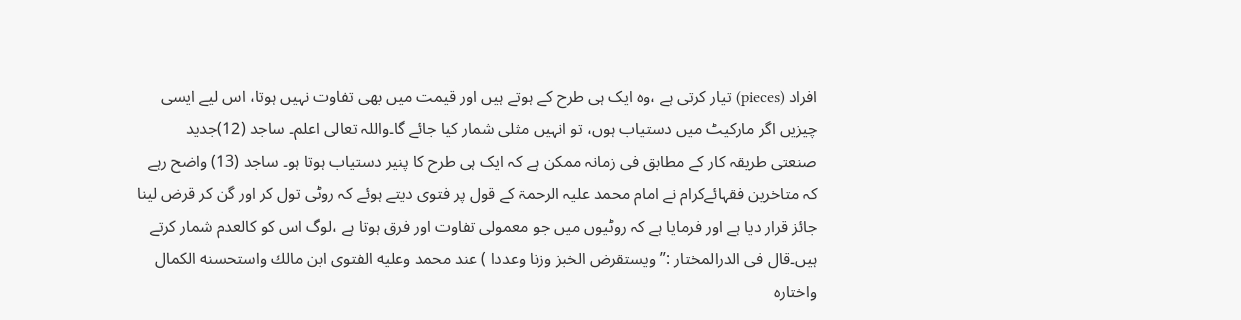افراد (pieces) تیار کرتی ہے ،وہ ایک ہی طرح کے ہوتے ہیں اور قیمت میں بھی تفاوت نہیں ہوتا، اس لیے ایسی چیزیں اگر مارکیٹ میں دستیاب ہوں، تو انہیں مثلی شمار کیا جائے گا۔واللہ تعالی اعلم۔ ساجد (12)جدید صنعتی طریقہ کار کے مطابق فی زمانہ ممکن ہے کہ ایک ہی طرح کا پنیر دستیاب ہوتا ہو۔ ساجد (13) واضح رہے کہ متاخرین فقہائےکرام نے امام محمد علیہ الرحمۃ کے قول پر فتوی دیتے ہوئے کہ روٹی تول کر اور گن کر قرض لینا جائز قرار دیا ہے اور فرمایا ہے کہ روٹیوں میں جو معمولی تفاوت اور فرق ہوتا ہے ،لوگ اس کو کالعدم شمار کرتے ہیں۔قال فی الدرالمختار :” ويستقرض الخبز وزنا وعددا ) عند محمد وعليه الفتوى ابن مالك واستحسنه الكمال واختاره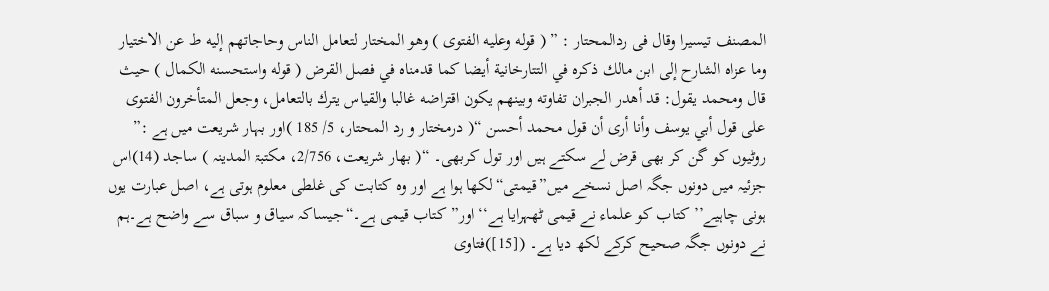المصنف تيسيرا وقال فی ردالمحتار : ” ( قوله وعليه الفتوى ) وهو المختار لتعامل الناس وحاجاتهم إليه ط عن الاختيار وما عزاه الشارح إلى ابن مالك ذكره في التتارخانية أيضا كما قدمناه في فصل القرض ( قوله واستحسنه الكمال ) حيث قال ومحمد يقول: قد أهدر الجبران تفاوته وبينهم يكون اقتراضه غالبا والقياس يترك بالتعامل، وجعل المتأخرون الفتوى على قول أبي يوسف وأنا أرى أن قول محمد أحسن “( درمختار و رد المحتار، 5/ 185 )اور بہار شریعت میں ہے :” روٹیوں کو گن کر بھی قرض لے سکتے ہیں اور تول کربھی۔ “( بھار شریعت، 2/756، مکتبۃ المدینہ ) ساجد (14)اس جزئیہ میں دونوں جگہ اصل نسخے میں”قیمتی“لکھا ہوا ہے اور وہ کتابت کی غلطی معلوم ہوتی ہے، اصل عبارت یوں ہونی چاہیے’’ کتاب کو علماء نے قیمی ٹھہرایا ہے‘‘اور”کتاب قیمی ہے۔“جیساکہ سیاق و سباق سے واضح ہے۔ہم نے دونوں جگہ صحیح کرکے لکھ دیا ہے۔ ([15])فتاوی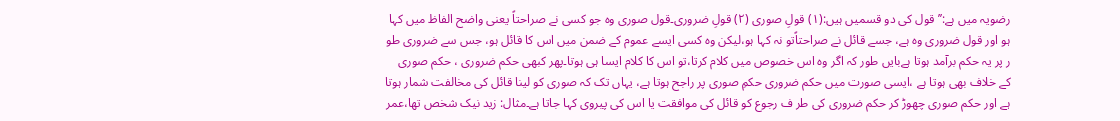رضویہ میں ہے:’’قول کی دو قسمیں ہیں:(۱) قولِ صوری (۲) قولِ ضروری۔قول صوری وہ جو کسی نے صراحتاً یعنی واضح الفاظ میں کہا ہو اور قول ضروری وہ ہے، جسے قائل نے صراحتاًتو نہ کہا ہو،لیکن وہ کسی ایسے عموم کے ضمن میں اس کا قائل ہو، جس سے ضروری طو ر پر یہ حکم برآمد ہوتا ہےبایں طور کہ اگر وہ اس خصوص میں کلام کرتا،تو اس کا کلام ایسا ہی ہوتا۔پھر کبھی حکم ضروری ، حکم صوری کے خلاف بھی ہوتا ہے ،ایسی صورت میں حکم ضروری حکمِ صوری پر راجح ہوتا ہے، یہاں تک کہ صوری کو لینا قائل کی مخالفت شمار ہوتا ہے اور حکم صوری چھوڑ کر حکم ضروری کی طر ف رجوع کو قائل کی موافقت یا اس کی پیروی کہا جاتا ہے۔مثال: زید نیک شخص تھا،عمر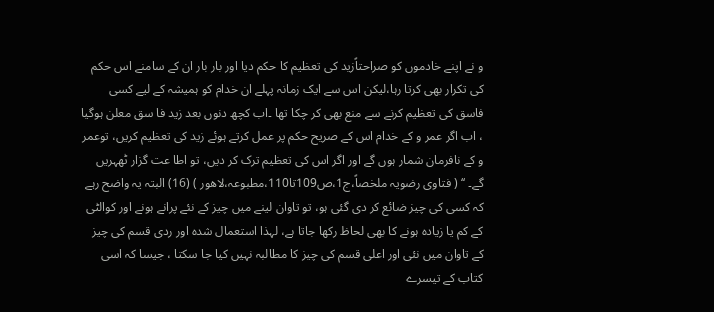و نے اپنے خادموں کو صراحتاًزید کی تعظیم کا حکم دیا اور بار بار ان کے سامنے اس حکم کی تکرار بھی کرتا رہا،لیکن اس سے ایک زمانہ پہلے ان خدام کو ہمیشہ کے لیے کسی فاسق کی تعظیم کرنے سے منع بھی کر چکا تھا ۔اب کچھ دنوں بعد زید فا سق معلن ہوگیا ، اب اگر عمر و کے خدام اس کے صریح حکم پر عمل کرتے ہوئے زید کی تعظیم کریں، توعمر و کے نافرمان شمار ہوں گے اور اگر اس کی تعظیم ترک کر دیں، تو اطا عت گزار ٹھہریں گے۔ ‘‘ ( فتاوی رضویہ ملخصاً،ج1،ص109تا110،مطبوعہ،لاھور ) (16) البتہ یہ واضح رہے کہ کسی کی چیز ضائع کر دی گئی ہو، تو تاوان لینے میں چیز کے نئے پرانے ہونے اور کوالٹی کے کم یا زیادہ ہونے کا بھی لحاظ رکھا جاتا ہے، لہذا استعمال شدہ اور ردی قسم کی چیز کے تاوان میں نئی اور اعلی قسم کی چیز کا مطالبہ نہیں کیا جا سکتا ، جیسا کہ اسی کتاب کے تیسرے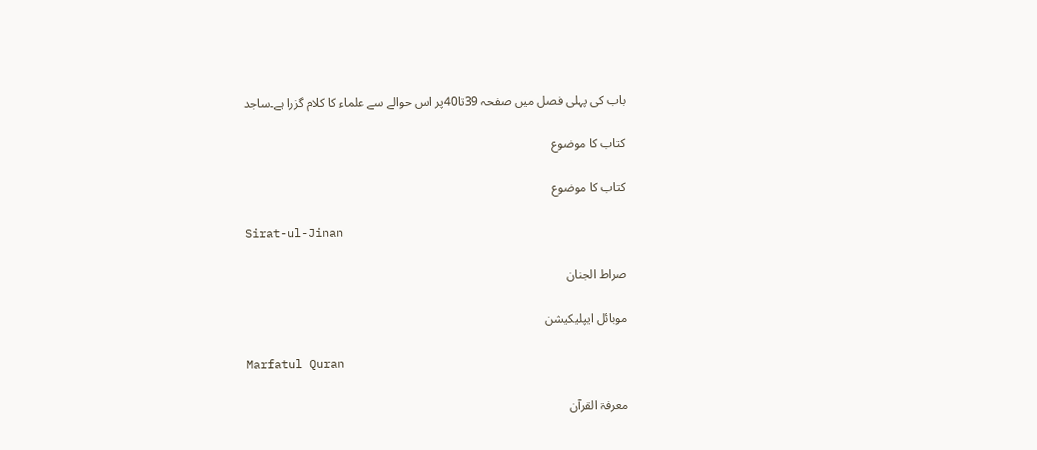باب کی پہلی فصل میں صفحہ 39تا40پر اس حوالے سے علماء کا کلام گزرا ہے۔ساجد

کتاب کا موضوع

کتاب کا موضوع

Sirat-ul-Jinan

صراط الجنان

موبائل ایپلیکیشن

Marfatul Quran

معرفۃ القرآن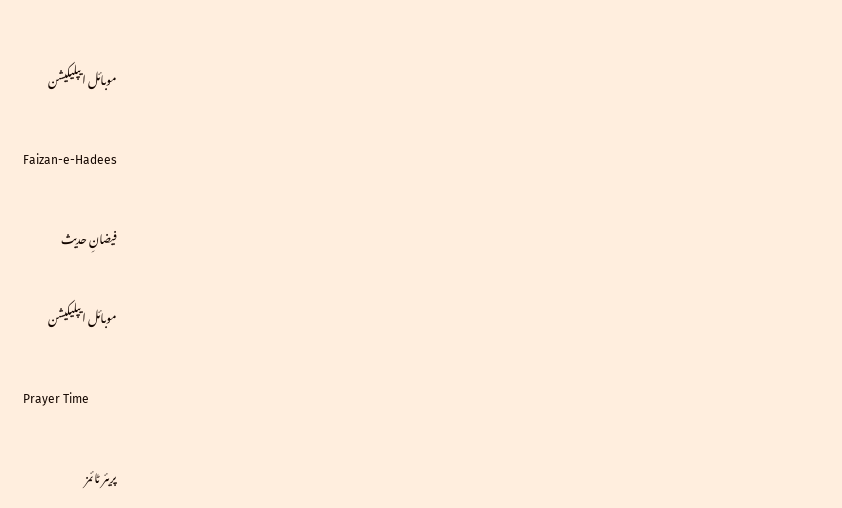موبائل ایپلیکیشن

Faizan-e-Hadees

فیضانِ حدیث

موبائل ایپلیکیشن

Prayer Time

پریئر ٹائمز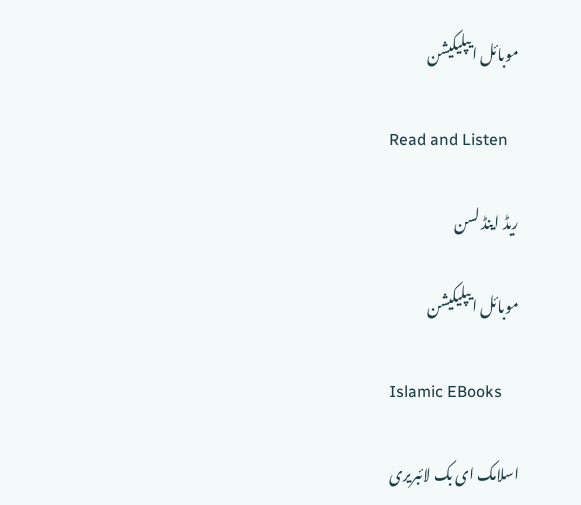موبائل ایپلیکیشن

Read and Listen

ریڈ اینڈ لسن

موبائل ایپلیکیشن

Islamic EBooks

اسلامک ای بک لائبریری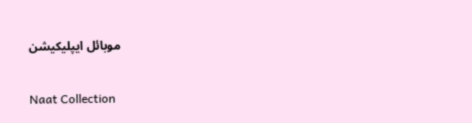موبائل ایپلیکیشن

Naat Collection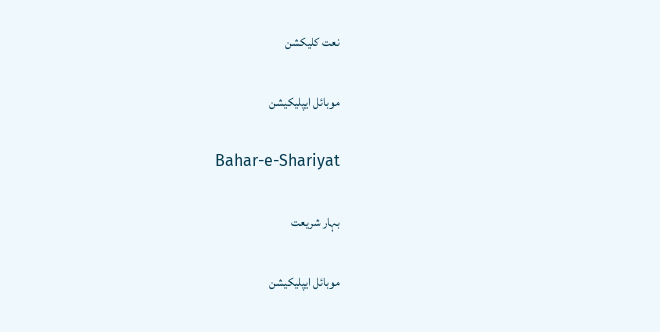نعت کلیکشن

موبائل ایپلیکیشن

Bahar-e-Shariyat

بہار شریعت

موبائل ایپلیکیشن